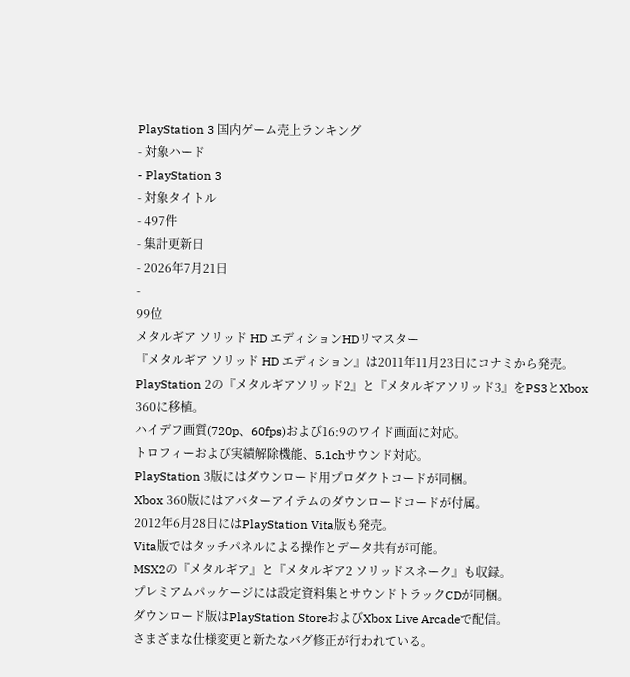PlayStation 3 国内ゲーム売上ランキング
- 対象ハード
- PlayStation 3
- 対象タイトル
- 497件
- 集計更新日
- 2026年7月21日
-
99位
メタルギア ソリッド HD エディションHDリマスター
『メタルギア ソリッド HD エディション』は2011年11月23日にコナミから発売。
PlayStation 2の『メタルギアソリッド2』と『メタルギアソリッド3』をPS3とXbox 360に移植。
ハイデフ画質(720p、60fps)および16:9のワイド画面に対応。
トロフィーおよび実績解除機能、5.1chサウンド対応。
PlayStation 3版にはダウンロード用プロダクトコードが同梱。
Xbox 360版にはアバターアイテムのダウンロードコードが付属。
2012年6月28日にはPlayStation Vita版も発売。
Vita版ではタッチパネルによる操作とデータ共有が可能。
MSX2の『メタルギア』と『メタルギア2 ソリッドスネーク』も収録。
プレミアムパッケージには設定資料集とサウンドトラックCDが同梱。
ダウンロード版はPlayStation StoreおよびXbox Live Arcadeで配信。
さまざまな仕様変更と新たなバグ修正が行われている。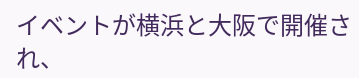イベントが横浜と大阪で開催され、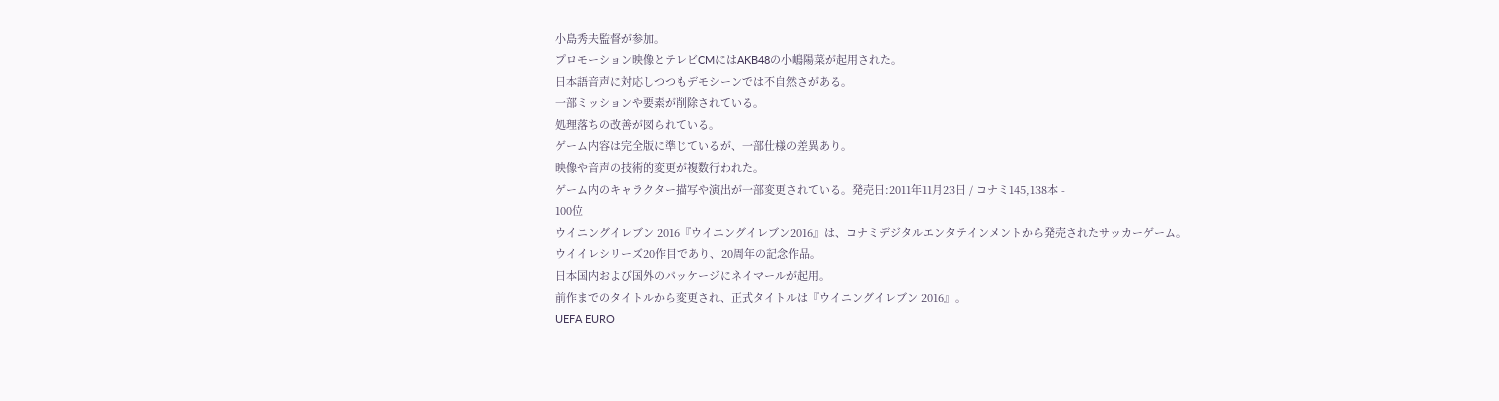小島秀夫監督が参加。
プロモーション映像とテレビCMにはAKB48の小嶋陽菜が起用された。
日本語音声に対応しつつもデモシーンでは不自然さがある。
一部ミッションや要素が削除されている。
処理落ちの改善が図られている。
ゲーム内容は完全版に準じているが、一部仕様の差異あり。
映像や音声の技術的変更が複数行われた。
ゲーム内のキャラクター描写や演出が一部変更されている。発売日:2011年11月23日 / コナミ145,138本 -
100位
ウイニングイレブン 2016『ウイニングイレブン2016』は、コナミデジタルエンタテインメントから発売されたサッカーゲーム。
ウイイレシリーズ20作目であり、20周年の記念作品。
日本国内および国外のパッケージにネイマールが起用。
前作までのタイトルから変更され、正式タイトルは『ウイニングイレブン 2016』。
UEFA EURO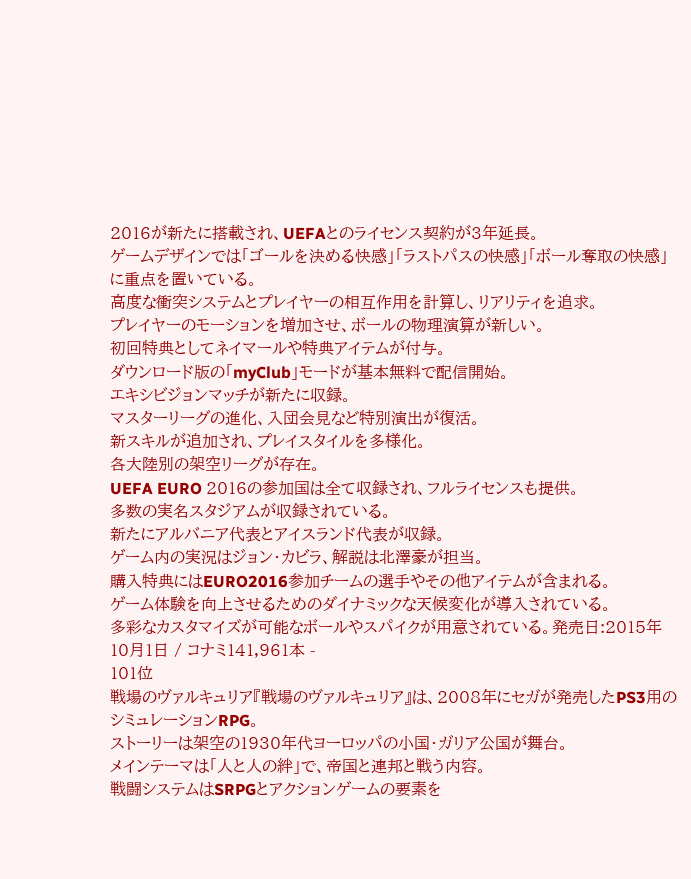2016が新たに搭載され、UEFAとのライセンス契約が3年延長。
ゲームデザインでは「ゴールを決める快感」「ラストパスの快感」「ボール奪取の快感」に重点を置いている。
高度な衝突システムとプレイヤーの相互作用を計算し、リアリティを追求。
プレイヤーのモーションを増加させ、ボールの物理演算が新しい。
初回特典としてネイマールや特典アイテムが付与。
ダウンロード版の「myClub」モードが基本無料で配信開始。
エキシビジョンマッチが新たに収録。
マスターリーグの進化、入団会見など特別演出が復活。
新スキルが追加され、プレイスタイルを多様化。
各大陸別の架空リーグが存在。
UEFA EURO 2016の参加国は全て収録され、フルライセンスも提供。
多数の実名スタジアムが収録されている。
新たにアルバニア代表とアイスランド代表が収録。
ゲーム内の実況はジョン・カビラ、解説は北澤豪が担当。
購入特典にはEURO2016参加チームの選手やその他アイテムが含まれる。
ゲーム体験を向上させるためのダイナミックな天候変化が導入されている。
多彩なカスタマイズが可能なボールやスパイクが用意されている。発売日:2015年10月1日 / コナミ141,961本 -
101位
戦場のヴァルキュリア『戦場のヴァルキュリア』は、2008年にセガが発売したPS3用のシミュレーションRPG。
ストーリーは架空の1930年代ヨーロッパの小国・ガリア公国が舞台。
メインテーマは「人と人の絆」で、帝国と連邦と戦う内容。
戦闘システムはSRPGとアクションゲームの要素を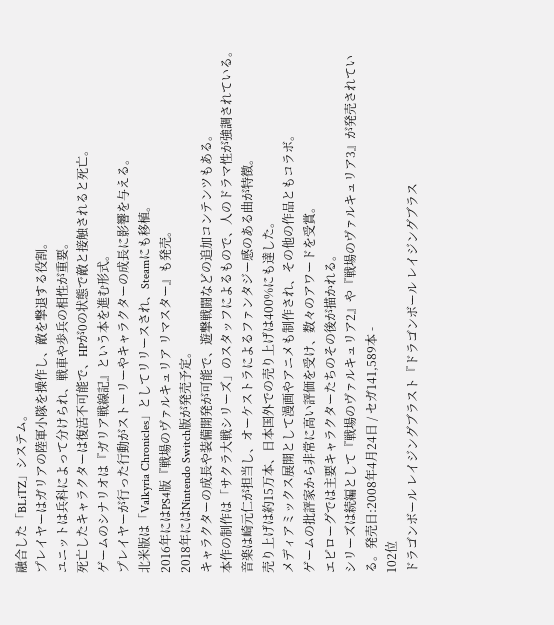融合した「BLiTZ」システム。
プレイヤーはガリアの陸軍小隊を操作し、敵を撃退する役割。
ユニットは兵科によって分けられ、戦車や歩兵の相性が重要。
死亡したキャラクターは復活不可能で、HPが0の状態で敵と接触されると死亡。
ゲームのシナリオは『ガリア戦線記』という本を進む形式。
プレイヤーが行った行動がストーリーやキャラクターの成長に影響を与える。
北米版は「Valkyria Chronicles」としてリリースされ、Steamにも移植。
2016年にはPS4版『戦場のヴァルキュリア リマスター』も発売。
2018年にはNintendo Switch版が発売予定。
キャラクターの成長や装備開発が可能で、遊撃戦闘などの追加コンテンツもある。
本作の制作は「サクラ大戦シリーズ」のスタッフによるもので、人のドラマ性が強調されている。
音楽は崎元仁が担当し、オーケストラによるファンタジー感のある曲が特徴。
売り上げは約15万本、日本国外での売り上げは400%にも達した。
メディアミックス展開として漫画やアニメも制作され、その他の作品ともコラボ。
ゲームの批評家から非常に高い評価を受け、数々のアワードを受賞。
エピローグでは主要キャラクターたちのその後が描かれる。
シリーズは続編として『戦場のヴァルキュリア2』や『戦場のヴァルキュリア3』が発売されている。発売日:2008年4月24日 / セガ141,589本 -
102位
ドラゴンボール レイジングブラスト『ドラゴンボール レイジングブラス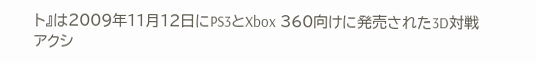ト』は2009年11月12日にPS3とXbox 360向けに発売された3D対戦アクシ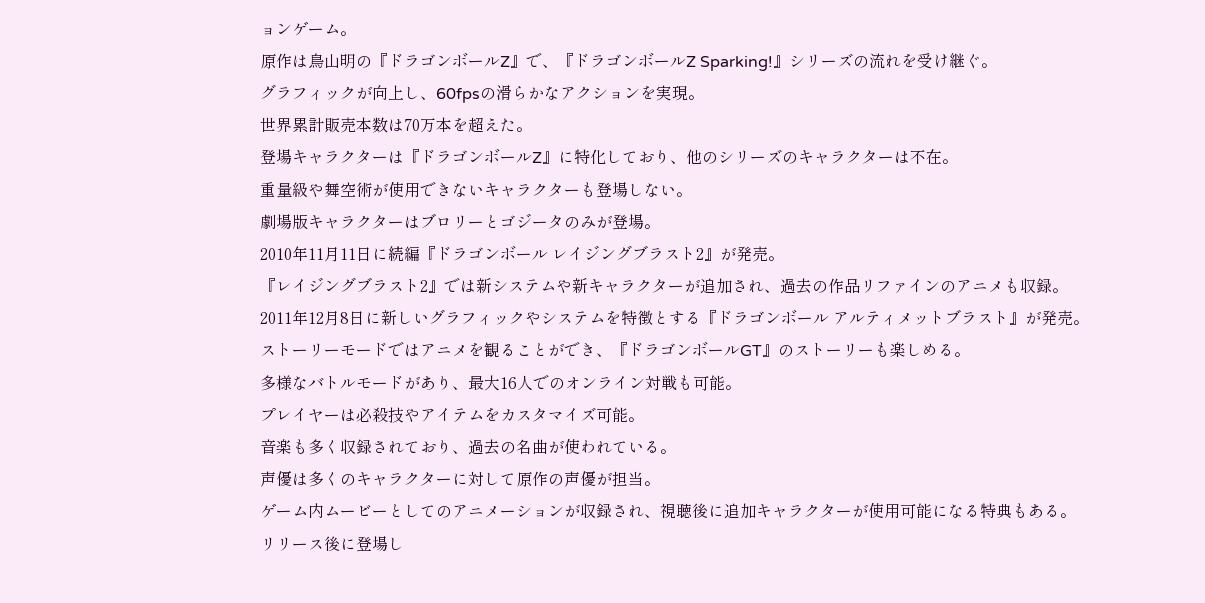ョンゲーム。
原作は鳥山明の『ドラゴンボールZ』で、『ドラゴンボールZ Sparking!』シリーズの流れを受け継ぐ。
グラフィックが向上し、60fpsの滑らかなアクションを実現。
世界累計販売本数は70万本を超えた。
登場キャラクターは『ドラゴンボールZ』に特化しており、他のシリーズのキャラクターは不在。
重量級や舞空術が使用できないキャラクターも登場しない。
劇場版キャラクターはブロリーとゴジータのみが登場。
2010年11月11日に続編『ドラゴンボール レイジングブラスト2』が発売。
『レイジングブラスト2』では新システムや新キャラクターが追加され、過去の作品リファインのアニメも収録。
2011年12月8日に新しいグラフィックやシステムを特徴とする『ドラゴンボール アルティメットブラスト』が発売。
ストーリーモードではアニメを観ることができ、『ドラゴンボールGT』のストーリーも楽しめる。
多様なバトルモードがあり、最大16人でのオンライン対戦も可能。
プレイヤーは必殺技やアイテムをカスタマイズ可能。
音楽も多く収録されており、過去の名曲が使われている。
声優は多くのキャラクターに対して原作の声優が担当。
ゲーム内ムービーとしてのアニメーションが収録され、視聴後に追加キャラクターが使用可能になる特典もある。
リリース後に登場し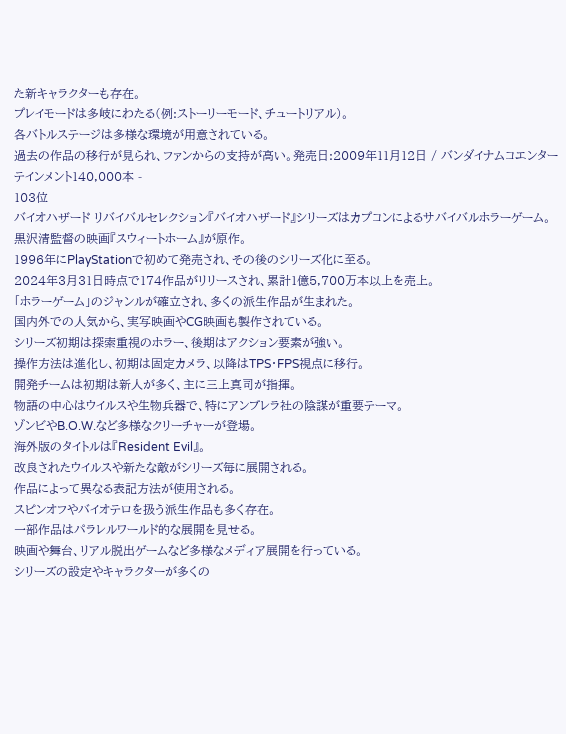た新キャラクターも存在。
プレイモードは多岐にわたる(例:ストーリーモード、チュートリアル)。
各バトルステージは多様な環境が用意されている。
過去の作品の移行が見られ、ファンからの支持が高い。発売日:2009年11月12日 / バンダイナムコエンターテインメント140,000本 -
103位
バイオハザード リバイバルセレクション『バイオハザード』シリーズはカプコンによるサバイバルホラーゲーム。
黒沢清監督の映画『スウィートホーム』が原作。
1996年にPlayStationで初めて発売され、その後のシリーズ化に至る。
2024年3月31日時点で174作品がリリースされ、累計1億5,700万本以上を売上。
「ホラーゲーム」のジャンルが確立され、多くの派生作品が生まれた。
国内外での人気から、実写映画やCG映画も製作されている。
シリーズ初期は探索重視のホラー、後期はアクション要素が強い。
操作方法は進化し、初期は固定カメラ、以降はTPS・FPS視点に移行。
開発チームは初期は新人が多く、主に三上真司が指揮。
物語の中心はウイルスや生物兵器で、特にアンブレラ社の陰謀が重要テーマ。
ゾンビやB.O.W.など多様なクリーチャーが登場。
海外版のタイトルは『Resident Evil』。
改良されたウイルスや新たな敵がシリーズ毎に展開される。
作品によって異なる表記方法が使用される。
スピンオフやバイオテロを扱う派生作品も多く存在。
一部作品はパラレルワールド的な展開を見せる。
映画や舞台、リアル脱出ゲームなど多様なメディア展開を行っている。
シリーズの設定やキャラクターが多くの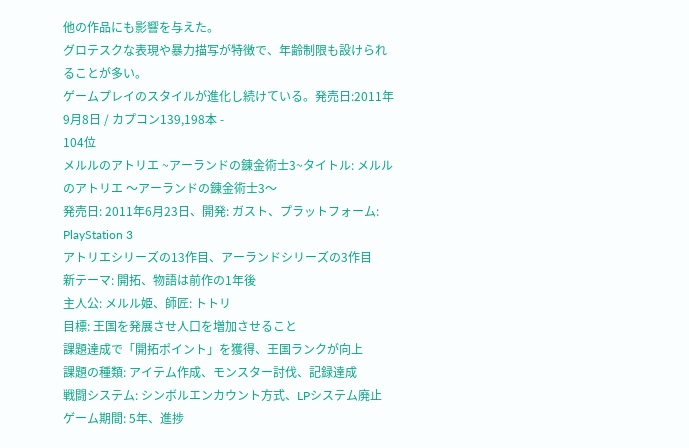他の作品にも影響を与えた。
グロテスクな表現や暴力描写が特徴で、年齢制限も設けられることが多い。
ゲームプレイのスタイルが進化し続けている。発売日:2011年9月8日 / カプコン139,198本 -
104位
メルルのアトリエ ~アーランドの錬金術士3~タイトル: メルルのアトリエ 〜アーランドの錬金術士3〜
発売日: 2011年6月23日、開発: ガスト、プラットフォーム: PlayStation 3
アトリエシリーズの13作目、アーランドシリーズの3作目
新テーマ: 開拓、物語は前作の1年後
主人公: メルル姫、師匠: トトリ
目標: 王国を発展させ人口を増加させること
課題達成で「開拓ポイント」を獲得、王国ランクが向上
課題の種類: アイテム作成、モンスター討伐、記録達成
戦闘システム: シンボルエンカウント方式、LPシステム廃止
ゲーム期間: 5年、進捗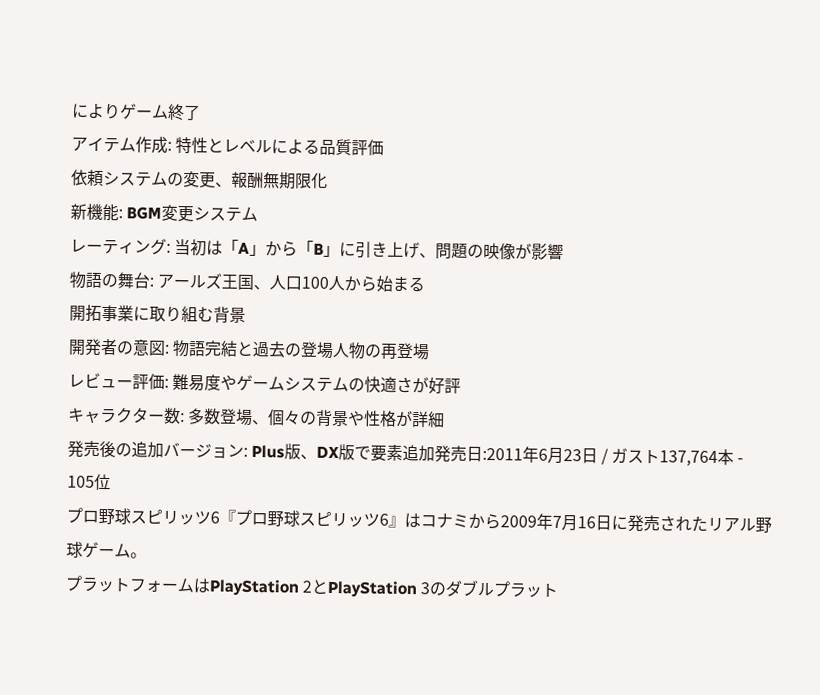によりゲーム終了
アイテム作成: 特性とレベルによる品質評価
依頼システムの変更、報酬無期限化
新機能: BGM変更システム
レーティング: 当初は「A」から「B」に引き上げ、問題の映像が影響
物語の舞台: アールズ王国、人口100人から始まる
開拓事業に取り組む背景
開発者の意図: 物語完結と過去の登場人物の再登場
レビュー評価: 難易度やゲームシステムの快適さが好評
キャラクター数: 多数登場、個々の背景や性格が詳細
発売後の追加バージョン: Plus版、DX版で要素追加発売日:2011年6月23日 / ガスト137,764本 -
105位
プロ野球スピリッツ6『プロ野球スピリッツ6』はコナミから2009年7月16日に発売されたリアル野球ゲーム。
プラットフォームはPlayStation 2とPlayStation 3のダブルプラット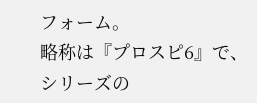フォーム。
略称は『プロスピ6』で、シリーズの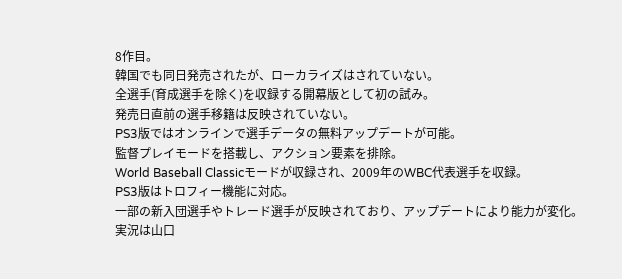8作目。
韓国でも同日発売されたが、ローカライズはされていない。
全選手(育成選手を除く)を収録する開幕版として初の試み。
発売日直前の選手移籍は反映されていない。
PS3版ではオンラインで選手データの無料アップデートが可能。
監督プレイモードを搭載し、アクション要素を排除。
World Baseball Classicモードが収録され、2009年のWBC代表選手を収録。
PS3版はトロフィー機能に対応。
一部の新入団選手やトレード選手が反映されており、アップデートにより能力が変化。
実況は山口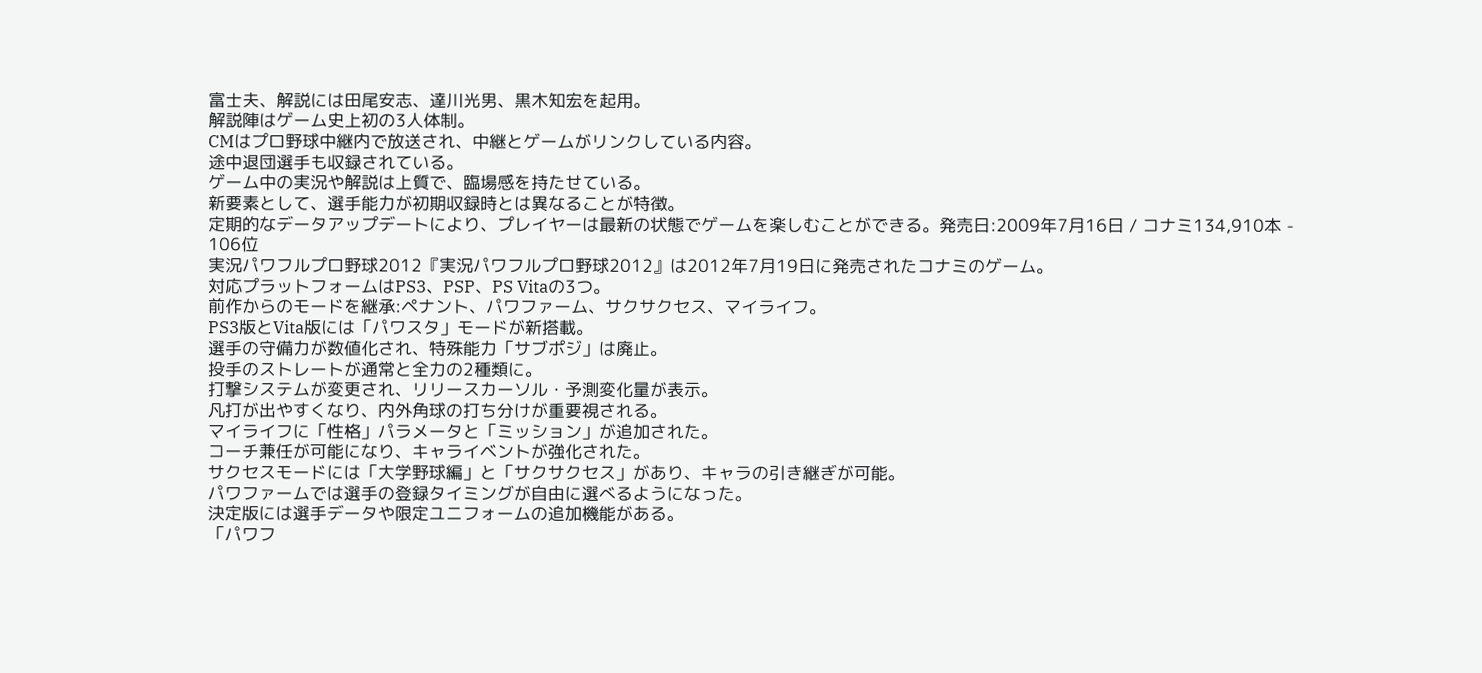富士夫、解説には田尾安志、達川光男、黒木知宏を起用。
解説陣はゲーム史上初の3人体制。
CMはプロ野球中継内で放送され、中継とゲームがリンクしている内容。
途中退団選手も収録されている。
ゲーム中の実況や解説は上質で、臨場感を持たせている。
新要素として、選手能力が初期収録時とは異なることが特徴。
定期的なデータアップデートにより、プレイヤーは最新の状態でゲームを楽しむことができる。発売日:2009年7月16日 / コナミ134,910本 -
106位
実況パワフルプロ野球2012『実況パワフルプロ野球2012』は2012年7月19日に発売されたコナミのゲーム。
対応プラットフォームはPS3、PSP、PS Vitaの3つ。
前作からのモードを継承:ペナント、パワファーム、サクサクセス、マイライフ。
PS3版とVita版には「パワスタ」モードが新搭載。
選手の守備力が数値化され、特殊能力「サブポジ」は廃止。
投手のストレートが通常と全力の2種類に。
打撃システムが変更され、リリースカーソル・予測変化量が表示。
凡打が出やすくなり、内外角球の打ち分けが重要視される。
マイライフに「性格」パラメータと「ミッション」が追加された。
コーチ兼任が可能になり、キャライベントが強化された。
サクセスモードには「大学野球編」と「サクサクセス」があり、キャラの引き継ぎが可能。
パワファームでは選手の登録タイミングが自由に選べるようになった。
決定版には選手データや限定ユニフォームの追加機能がある。
「パワフ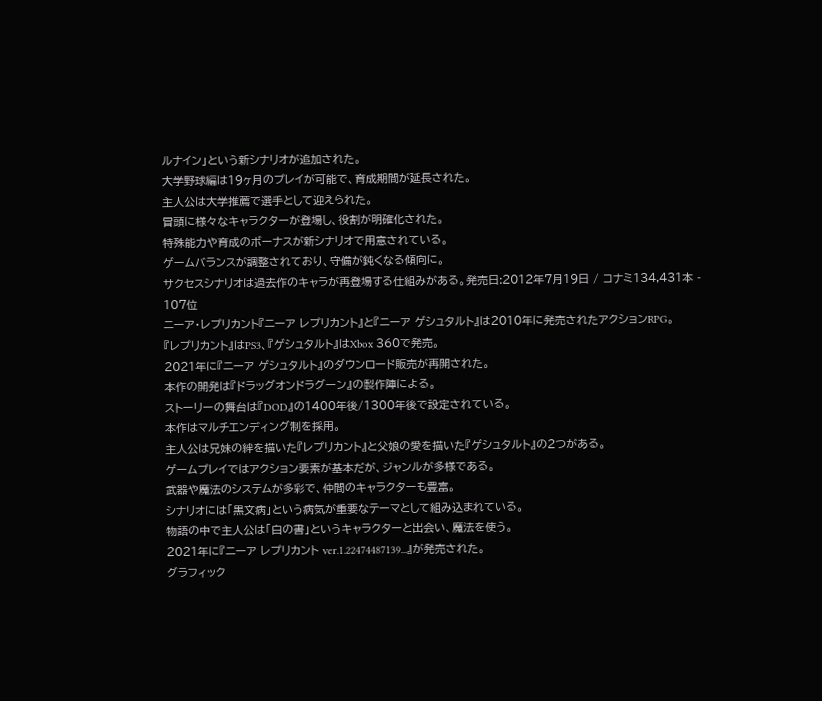ルナイン」という新シナリオが追加された。
大学野球編は19ヶ月のプレイが可能で、育成期間が延長された。
主人公は大学推薦で選手として迎えられた。
冒頭に様々なキャラクターが登場し、役割が明確化された。
特殊能力や育成のボーナスが新シナリオで用意されている。
ゲームバランスが調整されており、守備が鈍くなる傾向に。
サクセスシナリオは過去作のキャラが再登場する仕組みがある。発売日:2012年7月19日 / コナミ134,431本 -
107位
ニーア・レプリカント『ニーア レプリカント』と『ニーア ゲシュタルト』は2010年に発売されたアクションRPG。
『レプリカント』はPS3、『ゲシュタルト』はXbox 360で発売。
2021年に『ニーア ゲシュタルト』のダウンロード販売が再開された。
本作の開発は『ドラッグオンドラグーン』の製作陣による。
ストーリーの舞台は『DOD』の1400年後/1300年後で設定されている。
本作はマルチエンディング制を採用。
主人公は兄妹の絆を描いた『レプリカント』と父娘の愛を描いた『ゲシュタルト』の2つがある。
ゲームプレイではアクション要素が基本だが、ジャンルが多様である。
武器や魔法のシステムが多彩で、仲間のキャラクターも豊富。
シナリオには「黒文病」という病気が重要なテーマとして組み込まれている。
物語の中で主人公は「白の書」というキャラクターと出会い、魔法を使う。
2021年に『ニーア レプリカント ver.1.22474487139...』が発売された。
グラフィック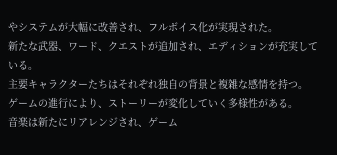やシステムが大幅に改善され、フルボイス化が実現された。
新たな武器、ワード、クエストが追加され、エディションが充実している。
主要キャラクターたちはそれぞれ独自の背景と複雑な感情を持つ。
ゲームの進行により、ストーリーが変化していく多様性がある。
音楽は新たにリアレンジされ、ゲーム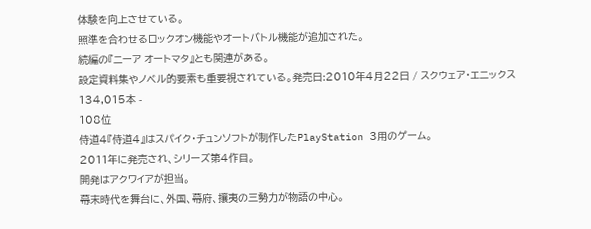体験を向上させている。
照準を合わせるロックオン機能やオートバトル機能が追加された。
続編の『ニーア オートマタ』とも関連がある。
設定資料集やノベル的要素も重要視されている。発売日:2010年4月22日 / スクウェア・エニックス134,015本 -
108位
侍道4『侍道4』はスパイク・チュンソフトが制作したPlayStation 3用のゲーム。
2011年に発売され、シリーズ第4作目。
開発はアクワイアが担当。
幕末時代を舞台に、外国、幕府、攘夷の三勢力が物語の中心。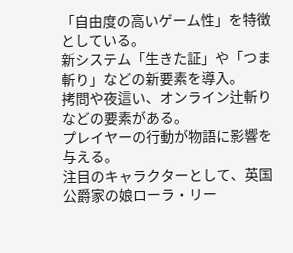「自由度の高いゲーム性」を特徴としている。
新システム「生きた証」や「つま斬り」などの新要素を導入。
拷問や夜這い、オンライン辻斬りなどの要素がある。
プレイヤーの行動が物語に影響を与える。
注目のキャラクターとして、英国公爵家の娘ローラ・リー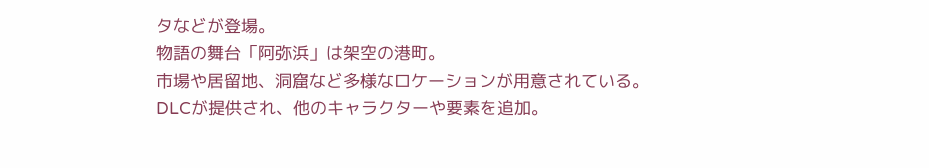タなどが登場。
物語の舞台「阿弥浜」は架空の港町。
市場や居留地、洞窟など多様なロケーションが用意されている。
DLCが提供され、他のキャラクターや要素を追加。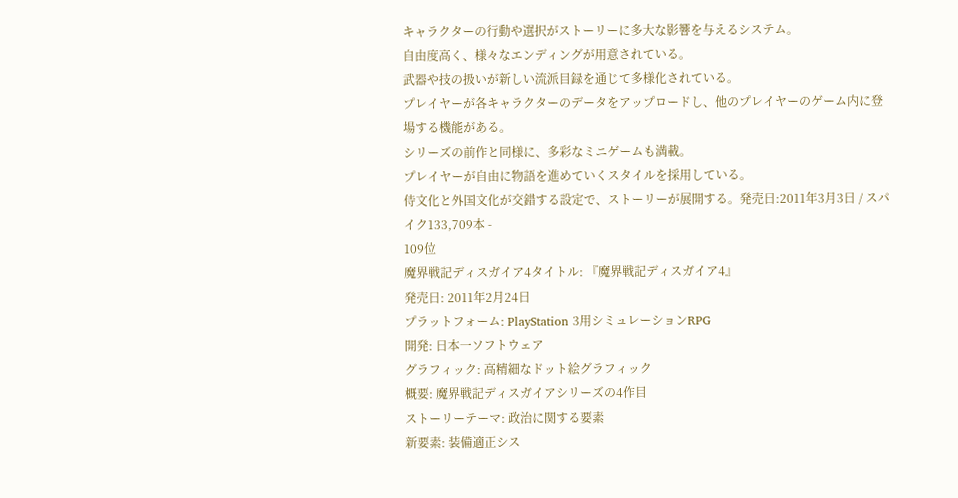キャラクターの行動や選択がストーリーに多大な影響を与えるシステム。
自由度高く、様々なエンディングが用意されている。
武器や技の扱いが新しい流派目録を通じて多様化されている。
プレイヤーが各キャラクターのデータをアップロードし、他のプレイヤーのゲーム内に登場する機能がある。
シリーズの前作と同様に、多彩なミニゲームも満載。
プレイヤーが自由に物語を進めていくスタイルを採用している。
侍文化と外国文化が交錯する設定で、ストーリーが展開する。発売日:2011年3月3日 / スパイク133,709本 -
109位
魔界戦記ディスガイア4タイトル: 『魔界戦記ディスガイア4』
発売日: 2011年2月24日
プラットフォーム: PlayStation 3用シミュレーションRPG
開発: 日本一ソフトウェア
グラフィック: 高精細なドット絵グラフィック
概要: 魔界戦記ディスガイアシリーズの4作目
ストーリーテーマ: 政治に関する要素
新要素: 装備適正シス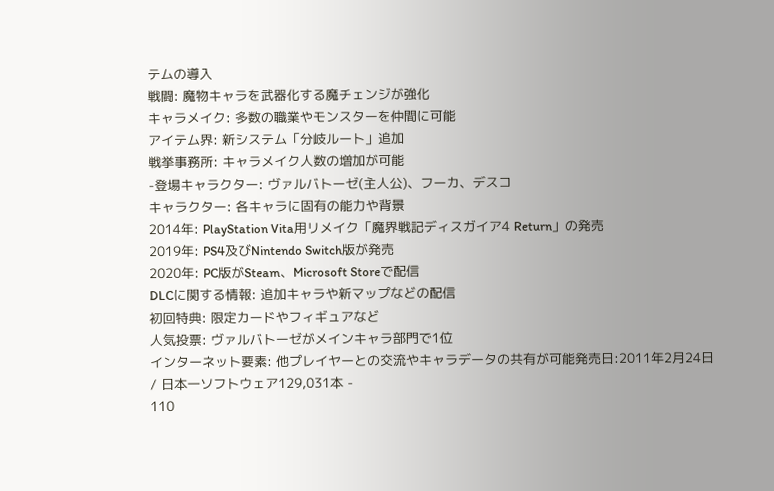テムの導入
戦闘: 魔物キャラを武器化する魔チェンジが強化
キャラメイク: 多数の職業やモンスターを仲間に可能
アイテム界: 新システム「分岐ルート」追加
戦挙事務所: キャラメイク人数の増加が可能
-登場キャラクター: ヴァルバトーゼ(主人公)、フーカ、デスコ
キャラクター: 各キャラに固有の能力や背景
2014年: PlayStation Vita用リメイク「魔界戦記ディスガイア4 Return」の発売
2019年: PS4及びNintendo Switch版が発売
2020年: PC版がSteam、Microsoft Storeで配信
DLCに関する情報: 追加キャラや新マップなどの配信
初回特典: 限定カードやフィギュアなど
人気投票: ヴァルバトーゼがメインキャラ部門で1位
インターネット要素: 他プレイヤーとの交流やキャラデータの共有が可能発売日:2011年2月24日 / 日本一ソフトウェア129,031本 -
110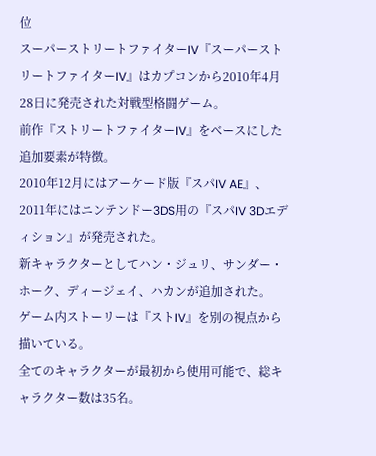位
スーパーストリートファイターIV『スーパーストリートファイターIV』はカプコンから2010年4月28日に発売された対戦型格闘ゲーム。
前作『ストリートファイターIV』をベースにした追加要素が特徴。
2010年12月にはアーケード版『スパIV AE』、2011年にはニンテンドー3DS用の『スパIV 3Dエディション』が発売された。
新キャラクターとしてハン・ジュリ、サンダー・ホーク、ディージェイ、ハカンが追加された。
ゲーム内ストーリーは『ストIV』を別の視点から描いている。
全てのキャラクターが最初から使用可能で、総キャラクター数は35名。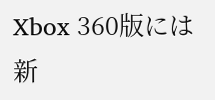Xbox 360版には新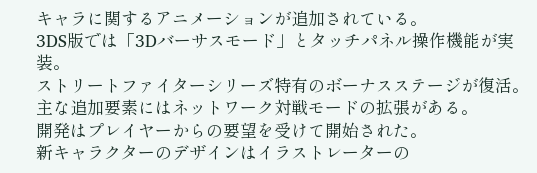キャラに関するアニメーションが追加されている。
3DS版では「3Dバーサスモード」とタッチパネル操作機能が実装。
ストリートファイターシリーズ特有のボーナスステージが復活。
主な追加要素にはネットワーク対戦モードの拡張がある。
開発はプレイヤーからの要望を受けて開始された。
新キャラクターのデザインはイラストレーターの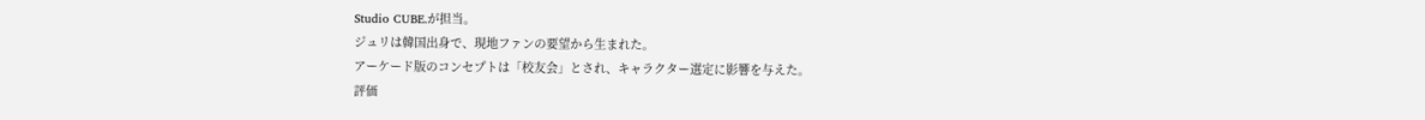Studio CUBE.が担当。
ジュリは韓国出身で、現地ファンの要望から生まれた。
アーケード版のコンセプトは「校友会」とされ、キャラクター選定に影響を与えた。
評価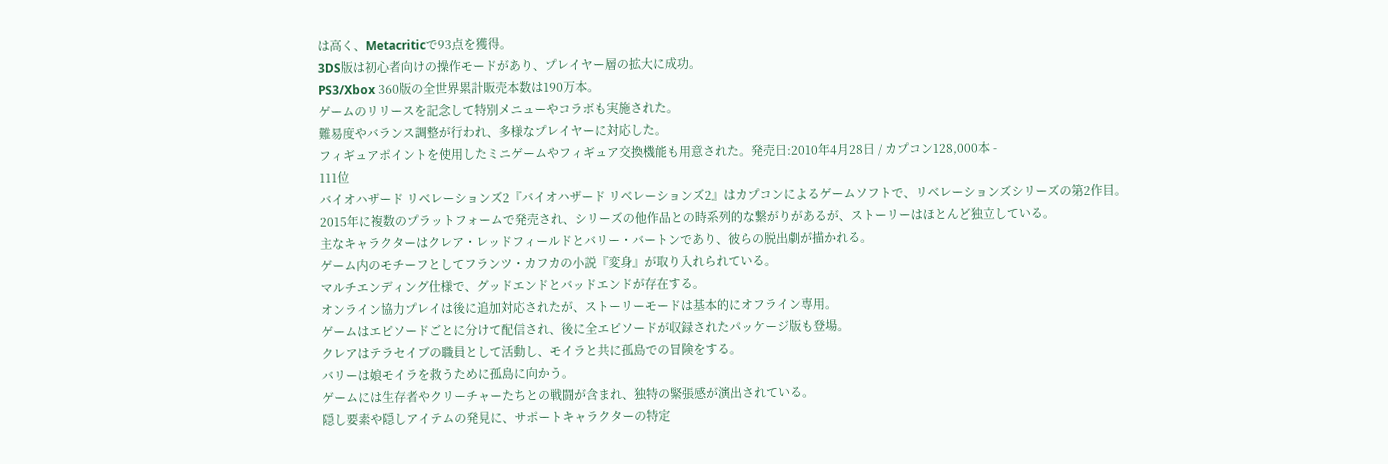は高く、Metacriticで93点を獲得。
3DS版は初心者向けの操作モードがあり、プレイヤー層の拡大に成功。
PS3/Xbox 360版の全世界累計販売本数は190万本。
ゲームのリリースを記念して特別メニューやコラボも実施された。
難易度やバランス調整が行われ、多様なプレイヤーに対応した。
フィギュアポイントを使用したミニゲームやフィギュア交換機能も用意された。発売日:2010年4月28日 / カプコン128,000本 -
111位
バイオハザード リベレーションズ2『バイオハザード リベレーションズ2』はカプコンによるゲームソフトで、リベレーションズシリーズの第2作目。
2015年に複数のプラットフォームで発売され、シリーズの他作品との時系列的な繋がりがあるが、ストーリーはほとんど独立している。
主なキャラクターはクレア・レッドフィールドとバリー・バートンであり、彼らの脱出劇が描かれる。
ゲーム内のモチーフとしてフランツ・カフカの小説『変身』が取り入れられている。
マルチエンディング仕様で、グッドエンドとバッドエンドが存在する。
オンライン協力プレイは後に追加対応されたが、ストーリーモードは基本的にオフライン専用。
ゲームはエピソードごとに分けて配信され、後に全エピソードが収録されたパッケージ版も登場。
クレアはテラセイブの職員として活動し、モイラと共に孤島での冒険をする。
バリーは娘モイラを救うために孤島に向かう。
ゲームには生存者やクリーチャーたちとの戦闘が含まれ、独特の緊張感が演出されている。
隠し要素や隠しアイテムの発見に、サポートキャラクターの特定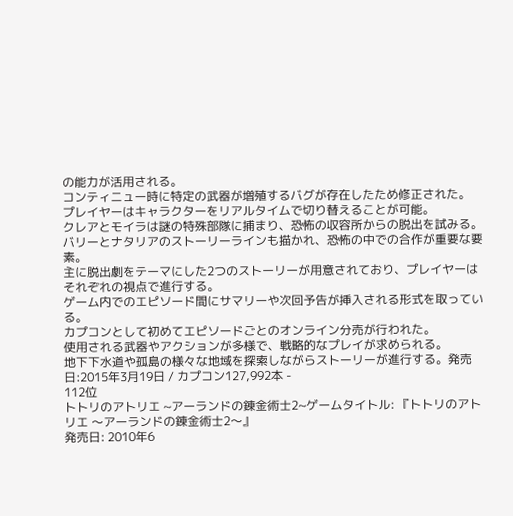の能力が活用される。
コンティニュー時に特定の武器が増殖するバグが存在したため修正された。
プレイヤーはキャラクターをリアルタイムで切り替えることが可能。
クレアとモイラは謎の特殊部隊に捕まり、恐怖の収容所からの脱出を試みる。
バリーとナタリアのストーリーラインも描かれ、恐怖の中での合作が重要な要素。
主に脱出劇をテーマにした2つのストーリーが用意されており、プレイヤーはそれぞれの視点で進行する。
ゲーム内でのエピソード間にサマリーや次回予告が挿入される形式を取っている。
カプコンとして初めてエピソードごとのオンライン分売が行われた。
使用される武器やアクションが多様で、戦略的なプレイが求められる。
地下下水道や孤島の様々な地域を探索しながらストーリーが進行する。発売日:2015年3月19日 / カプコン127,992本 -
112位
トトリのアトリエ ~アーランドの錬金術士2~ゲームタイトル: 『トトリのアトリエ 〜アーランドの錬金術士2〜』
発売日: 2010年6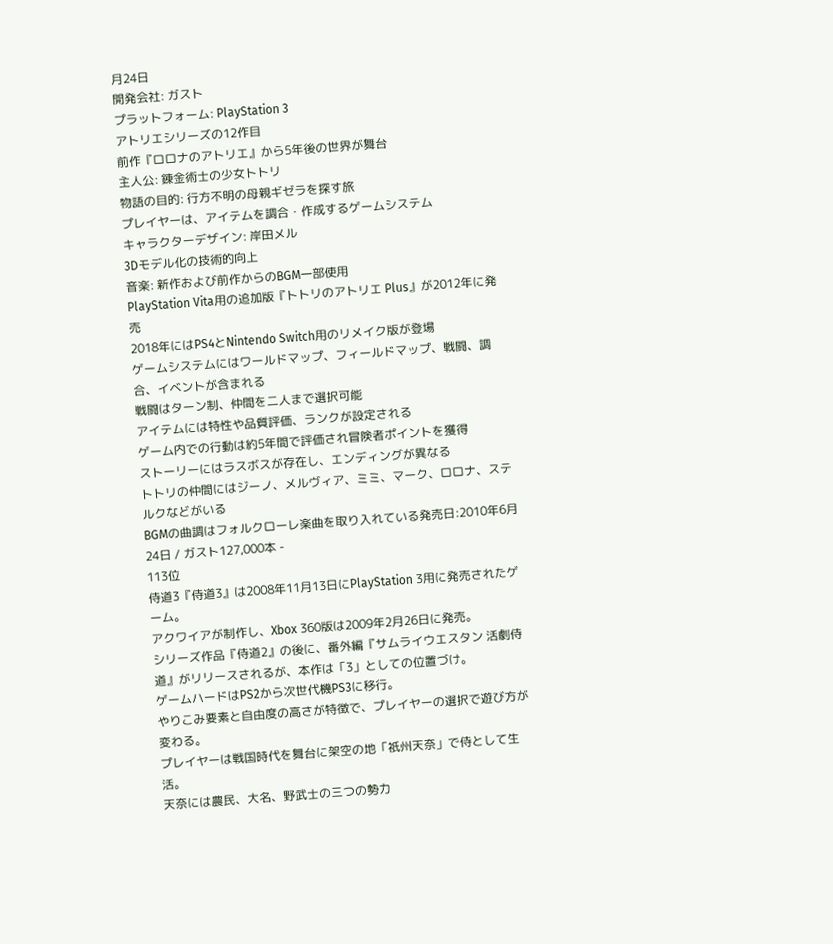月24日
開発会社: ガスト
プラットフォーム: PlayStation 3
アトリエシリーズの12作目
前作『ロロナのアトリエ』から5年後の世界が舞台
主人公: 錬金術士の少女トトリ
物語の目的: 行方不明の母親ギゼラを探す旅
プレイヤーは、アイテムを調合・作成するゲームシステム
キャラクターデザイン: 岸田メル
3Dモデル化の技術的向上
音楽: 新作および前作からのBGM一部使用
PlayStation Vita用の追加版『トトリのアトリエ Plus』が2012年に発売
2018年にはPS4とNintendo Switch用のリメイク版が登場
ゲームシステムにはワールドマップ、フィールドマップ、戦闘、調合、イベントが含まれる
戦闘はターン制、仲間を二人まで選択可能
アイテムには特性や品質評価、ランクが設定される
ゲーム内での行動は約5年間で評価され冒険者ポイントを獲得
ストーリーにはラスボスが存在し、エンディングが異なる
トトリの仲間にはジーノ、メルヴィア、ミミ、マーク、ロロナ、ステルクなどがいる
BGMの曲調はフォルクローレ楽曲を取り入れている発売日:2010年6月24日 / ガスト127,000本 -
113位
侍道3『侍道3』は2008年11月13日にPlayStation 3用に発売されたゲーム。
アクワイアが制作し、Xbox 360版は2009年2月26日に発売。
シリーズ作品『侍道2』の後に、番外編『サムライウエスタン 活劇侍道』がリリースされるが、本作は「3」としての位置づけ。
ゲームハードはPS2から次世代機PS3に移行。
やりこみ要素と自由度の高さが特徴で、プレイヤーの選択で遊び方が変わる。
プレイヤーは戦国時代を舞台に架空の地「祇州天奈」で侍として生活。
天奈には農民、大名、野武士の三つの勢力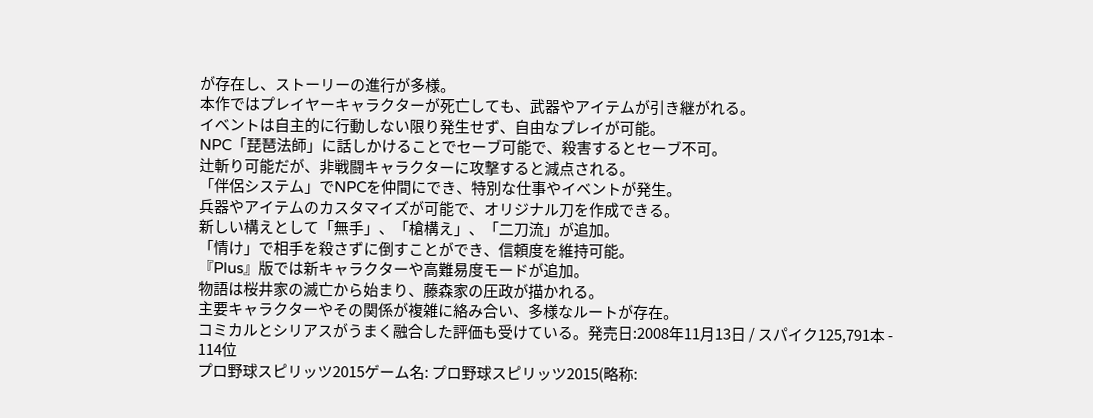が存在し、ストーリーの進行が多様。
本作ではプレイヤーキャラクターが死亡しても、武器やアイテムが引き継がれる。
イベントは自主的に行動しない限り発生せず、自由なプレイが可能。
NPC「琵琶法師」に話しかけることでセーブ可能で、殺害するとセーブ不可。
辻斬り可能だが、非戦闘キャラクターに攻撃すると減点される。
「伴侶システム」でNPCを仲間にでき、特別な仕事やイベントが発生。
兵器やアイテムのカスタマイズが可能で、オリジナル刀を作成できる。
新しい構えとして「無手」、「槍構え」、「二刀流」が追加。
「情け」で相手を殺さずに倒すことができ、信頼度を維持可能。
『Plus』版では新キャラクターや高難易度モードが追加。
物語は桜井家の滅亡から始まり、藤森家の圧政が描かれる。
主要キャラクターやその関係が複雑に絡み合い、多様なルートが存在。
コミカルとシリアスがうまく融合した評価も受けている。発売日:2008年11月13日 / スパイク125,791本 -
114位
プロ野球スピリッツ2015ゲーム名: プロ野球スピリッツ2015(略称: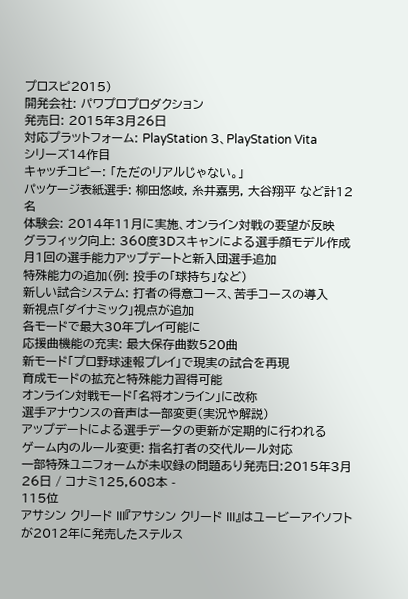プロスピ2015)
開発会社: パワプロプロダクション
発売日: 2015年3月26日
対応プラットフォーム: PlayStation 3、PlayStation Vita
シリーズ14作目
キャッチコピー: 「ただのリアルじゃない。」
パッケージ表紙選手: 柳田悠岐, 糸井嘉男, 大谷翔平 など計12名
体験会: 2014年11月に実施、オンライン対戦の要望が反映
グラフィック向上: 360度3Dスキャンによる選手顔モデル作成
月1回の選手能力アップデートと新入団選手追加
特殊能力の追加(例: 投手の「球持ち」など)
新しい試合システム: 打者の得意コース、苦手コースの導入
新視点「ダイナミック」視点が追加
各モードで最大30年プレイ可能に
応援曲機能の充実: 最大保存曲数520曲
新モード「プロ野球速報プレイ」で現実の試合を再現
育成モードの拡充と特殊能力習得可能
オンライン対戦モード「名将オンライン」に改称
選手アナウンスの音声は一部変更(実況や解説)
アップデートによる選手データの更新が定期的に行われる
ゲーム内のルール変更: 指名打者の交代ルール対応
一部特殊ユニフォームが未収録の問題あり発売日:2015年3月26日 / コナミ125,608本 -
115位
アサシン クリード III『アサシン クリード III』はユービーアイソフトが2012年に発売したステルス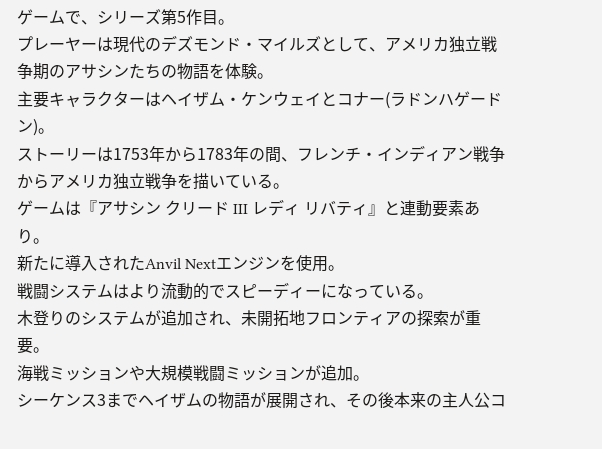ゲームで、シリーズ第5作目。
プレーヤーは現代のデズモンド・マイルズとして、アメリカ独立戦争期のアサシンたちの物語を体験。
主要キャラクターはヘイザム・ケンウェイとコナー(ラドンハゲードン)。
ストーリーは1753年から1783年の間、フレンチ・インディアン戦争からアメリカ独立戦争を描いている。
ゲームは『アサシン クリード III レディ リバティ』と連動要素あり。
新たに導入されたAnvil Nextエンジンを使用。
戦闘システムはより流動的でスピーディーになっている。
木登りのシステムが追加され、未開拓地フロンティアの探索が重要。
海戦ミッションや大規模戦闘ミッションが追加。
シーケンス3までヘイザムの物語が展開され、その後本来の主人公コ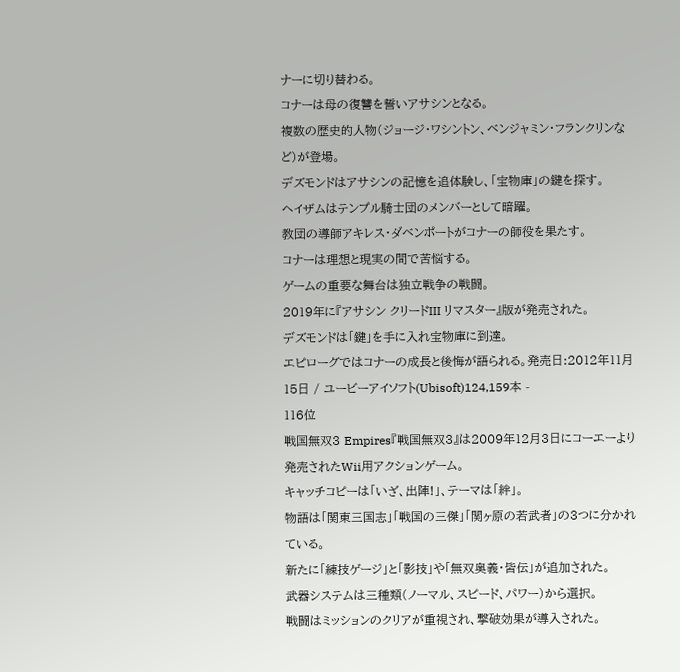ナーに切り替わる。
コナーは母の復讐を誓いアサシンとなる。
複数の歴史的人物(ジョージ・ワシントン、ベンジャミン・フランクリンなど)が登場。
デズモンドはアサシンの記憶を追体験し、「宝物庫」の鍵を探す。
ヘイザムはテンプル騎士団のメンバーとして暗躍。
教団の導師アキレス・ダベンポートがコナーの師役を果たす。
コナーは理想と現実の間で苦悩する。
ゲームの重要な舞台は独立戦争の戦闘。
2019年に『アサシン クリードIII リマスター』版が発売された。
デズモンドは「鍵」を手に入れ宝物庫に到達。
エピローグではコナーの成長と後悔が語られる。発売日:2012年11月15日 / ユービーアイソフト(Ubisoft)124,159本 -
116位
戦国無双3 Empires『戦国無双3』は2009年12月3日にコーエーより発売されたWii用アクションゲーム。
キャッチコピーは「いざ、出陣!」、テーマは「絆」。
物語は「関東三国志」「戦国の三傑」「関ヶ原の若武者」の3つに分かれている。
新たに「練技ゲージ」と「影技」や「無双奥義・皆伝」が追加された。
武器システムは三種類(ノーマル、スピード、パワー)から選択。
戦闘はミッションのクリアが重視され、撃破効果が導入された。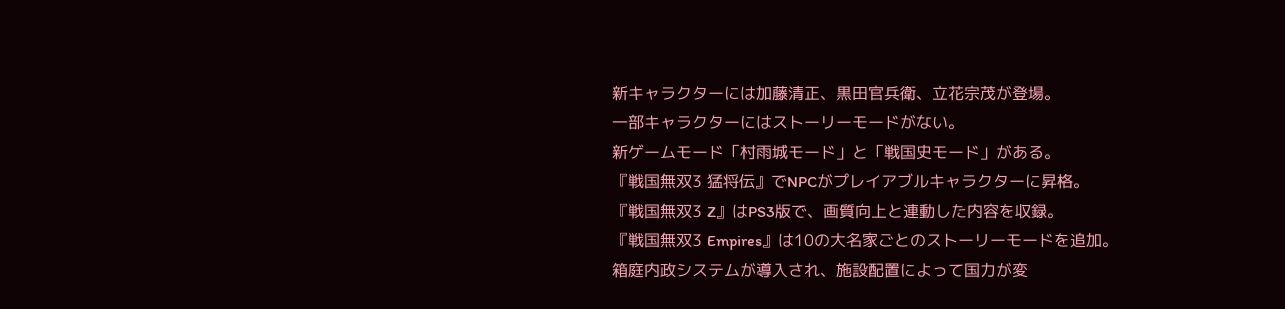新キャラクターには加藤清正、黒田官兵衛、立花宗茂が登場。
一部キャラクターにはストーリーモードがない。
新ゲームモード「村雨城モード」と「戦国史モード」がある。
『戦国無双3 猛将伝』でNPCがプレイアブルキャラクターに昇格。
『戦国無双3 Z』はPS3版で、画質向上と連動した内容を収録。
『戦国無双3 Empires』は10の大名家ごとのストーリーモードを追加。
箱庭内政システムが導入され、施設配置によって国力が変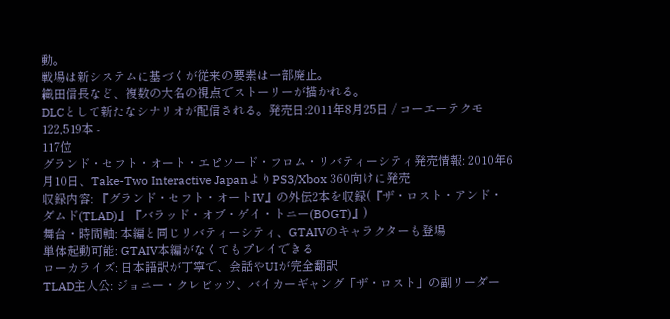動。
戦場は新システムに基づくが従来の要素は一部廃止。
織田信長など、複数の大名の視点でストーリーが描かれる。
DLCとして新たなシナリオが配信される。発売日:2011年8月25日 / コーエーテクモ122,519本 -
117位
グランド・セフト・オート・エピソード・フロム・リバティーシティ発売情報: 2010年6月10日、Take-Two Interactive JapanよりPS3/Xbox 360向けに発売
収録内容: 『グランド・セフト・オートIV』の外伝2本を収録(『ザ・ロスト・アンド・ダムド(TLAD)』『バラッド・オブ・ゲイ・トニー(BOGT)』)
舞台・時間軸: 本編と同じリバティーシティ、GTAIVのキャラクターも登場
単体起動可能: GTAIV本編がなくてもプレイできる
ローカライズ: 日本語訳が丁寧で、会話やUIが完全翻訳
TLAD主人公: ジョニー・クレビッツ、バイカーギャング「ザ・ロスト」の副リーダー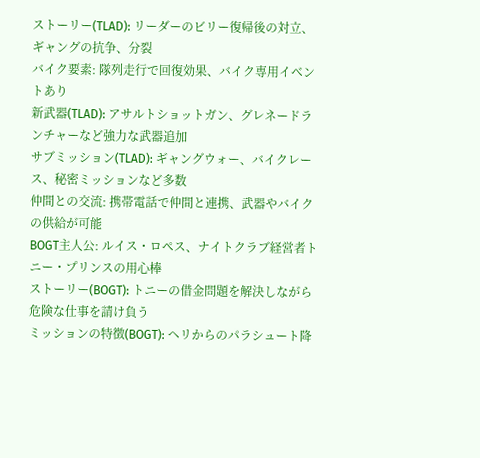ストーリー(TLAD): リーダーのビリー復帰後の対立、ギャングの抗争、分裂
バイク要素: 隊列走行で回復効果、バイク専用イベントあり
新武器(TLAD): アサルトショットガン、グレネードランチャーなど強力な武器追加
サブミッション(TLAD): ギャングウォー、バイクレース、秘密ミッションなど多数
仲間との交流: 携帯電話で仲間と連携、武器やバイクの供給が可能
BOGT主人公: ルイス・ロペス、ナイトクラブ経営者トニー・プリンスの用心棒
ストーリー(BOGT): トニーの借金問題を解決しながら危険な仕事を請け負う
ミッションの特徴(BOGT): ヘリからのパラシュート降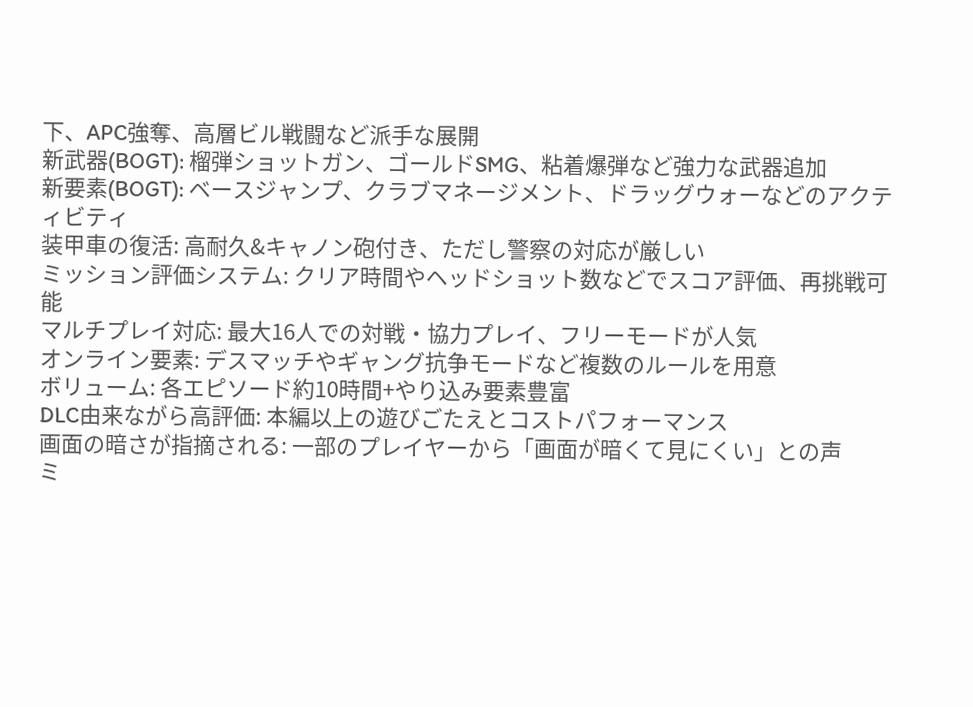下、APC強奪、高層ビル戦闘など派手な展開
新武器(BOGT): 榴弾ショットガン、ゴールドSMG、粘着爆弾など強力な武器追加
新要素(BOGT): ベースジャンプ、クラブマネージメント、ドラッグウォーなどのアクティビティ
装甲車の復活: 高耐久&キャノン砲付き、ただし警察の対応が厳しい
ミッション評価システム: クリア時間やヘッドショット数などでスコア評価、再挑戦可能
マルチプレイ対応: 最大16人での対戦・協力プレイ、フリーモードが人気
オンライン要素: デスマッチやギャング抗争モードなど複数のルールを用意
ボリューム: 各エピソード約10時間+やり込み要素豊富
DLC由来ながら高評価: 本編以上の遊びごたえとコストパフォーマンス
画面の暗さが指摘される: 一部のプレイヤーから「画面が暗くて見にくい」との声
ミ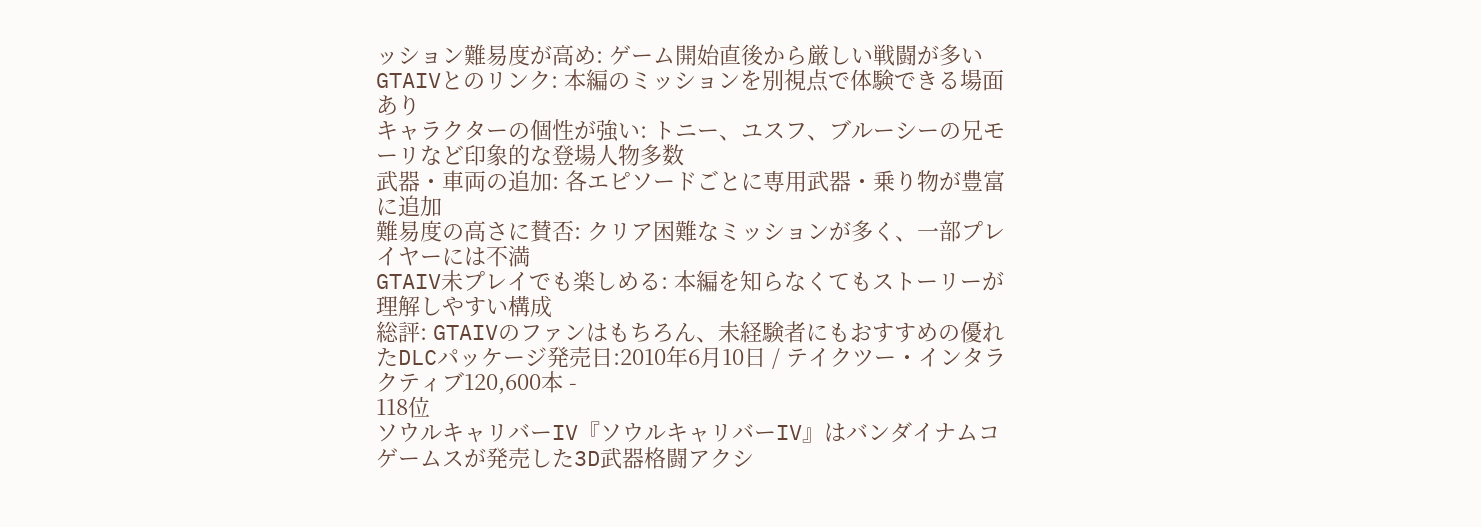ッション難易度が高め: ゲーム開始直後から厳しい戦闘が多い
GTAIVとのリンク: 本編のミッションを別視点で体験できる場面あり
キャラクターの個性が強い: トニー、ユスフ、ブルーシーの兄モーリなど印象的な登場人物多数
武器・車両の追加: 各エピソードごとに専用武器・乗り物が豊富に追加
難易度の高さに賛否: クリア困難なミッションが多く、一部プレイヤーには不満
GTAIV未プレイでも楽しめる: 本編を知らなくてもストーリーが理解しやすい構成
総評: GTAIVのファンはもちろん、未経験者にもおすすめの優れたDLCパッケージ発売日:2010年6月10日 / テイクツー・インタラクティブ120,600本 -
118位
ソウルキャリバーIV『ソウルキャリバーIV』はバンダイナムコゲームスが発売した3D武器格闘アクシ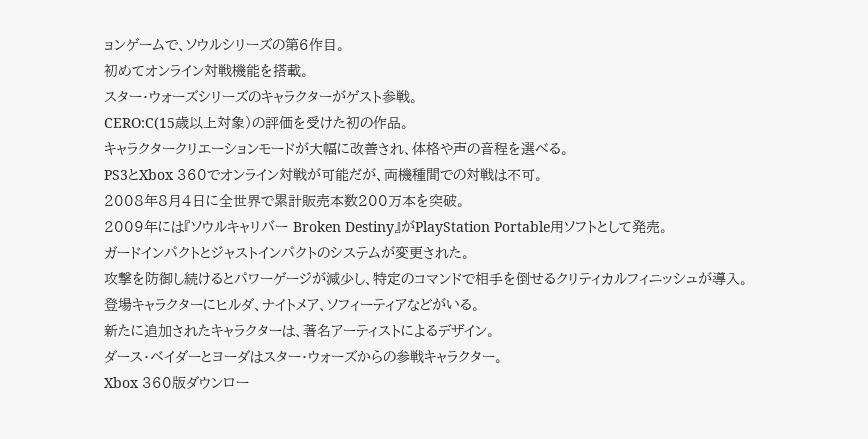ョンゲームで、ソウルシリーズの第6作目。
初めてオンライン対戦機能を搭載。
スター・ウォーズシリーズのキャラクターがゲスト参戦。
CERO:C(15歳以上対象)の評価を受けた初の作品。
キャラクタークリエーションモードが大幅に改善され、体格や声の音程を選べる。
PS3とXbox 360でオンライン対戦が可能だが、両機種間での対戦は不可。
2008年8月4日に全世界で累計販売本数200万本を突破。
2009年には『ソウルキャリバー Broken Destiny』がPlayStation Portable用ソフトとして発売。
ガードインパクトとジャストインパクトのシステムが変更された。
攻撃を防御し続けるとパワーゲージが減少し、特定のコマンドで相手を倒せるクリティカルフィニッシュが導入。
登場キャラクターにヒルダ、ナイトメア、ソフィーティアなどがいる。
新たに追加されたキャラクターは、著名アーティストによるデザイン。
ダース・ベイダーとヨーダはスター・ウォーズからの参戦キャラクター。
Xbox 360版ダウンロー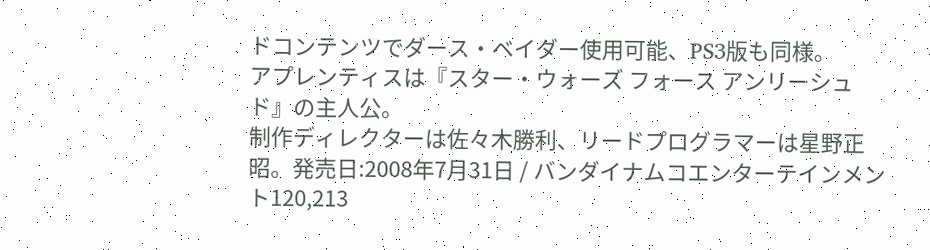ドコンテンツでダース・ベイダー使用可能、PS3版も同様。
アプレンティスは『スター・ウォーズ フォース アンリーシュド』の主人公。
制作ディレクターは佐々木勝利、リードプログラマーは星野正昭。発売日:2008年7月31日 / バンダイナムコエンターテインメント120,213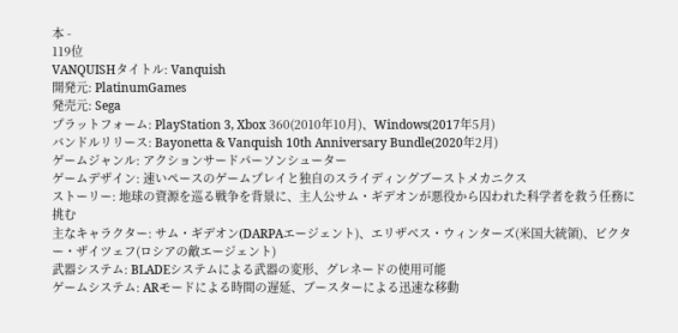本 -
119位
VANQUISHタイトル: Vanquish
開発元: PlatinumGames
発売元: Sega
プラットフォーム: PlayStation 3, Xbox 360(2010年10月)、Windows(2017年5月)
バンドルリリース: Bayonetta & Vanquish 10th Anniversary Bundle(2020年2月)
ゲームジャンル: アクションサードパーソンシューター
ゲームデザイン: 速いペースのゲームプレイと独自のスライディングブーストメカニクス
ストーリー: 地球の資源を巡る戦争を背景に、主人公サム・ギデオンが悪役から囚われた科学者を救う任務に挑む
主なキャラクター: サム・ギデオン(DARPAエージェント)、エリザベス・ウィンターズ(米国大統領)、ビクター・ザイツェフ(ロシアの敵エージェント)
武器システム: BLADEシステムによる武器の変形、グレネードの使用可能
ゲームシステム: ARモードによる時間の遅延、ブースターによる迅速な移動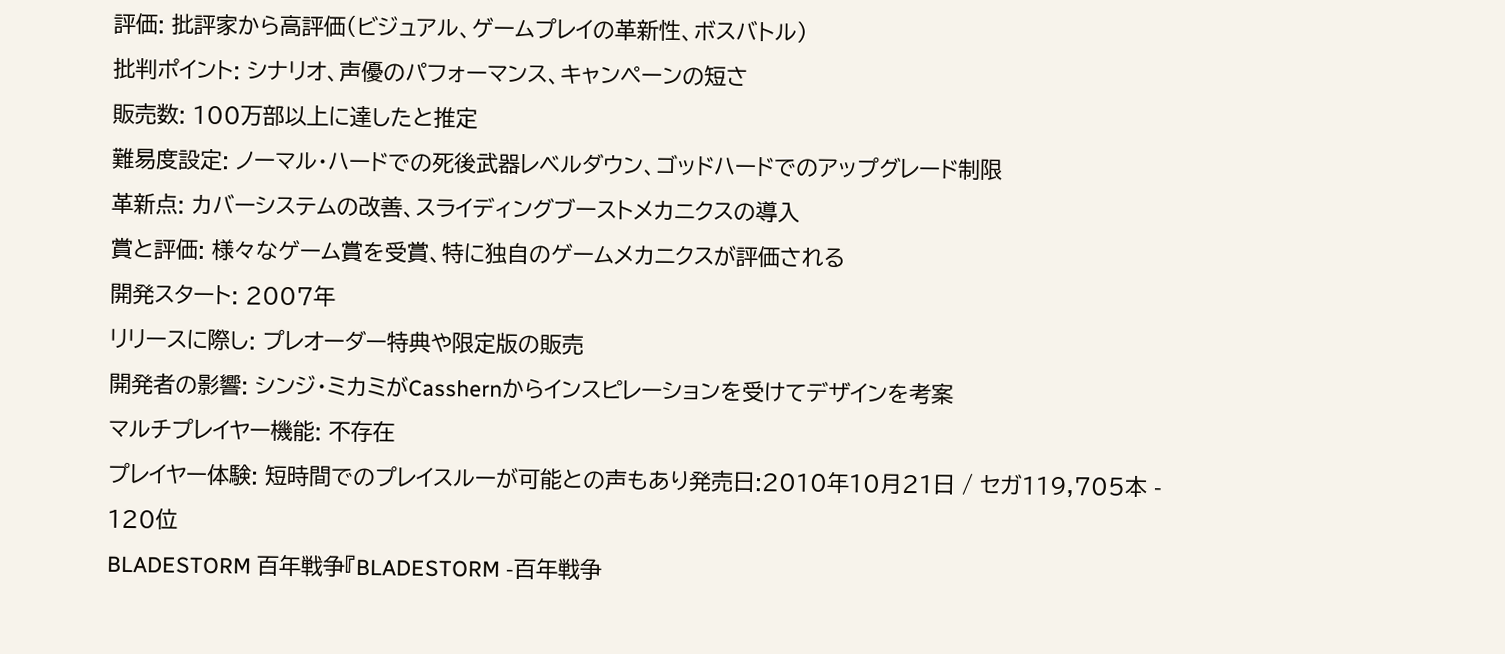評価: 批評家から高評価(ビジュアル、ゲームプレイの革新性、ボスバトル)
批判ポイント: シナリオ、声優のパフォーマンス、キャンペーンの短さ
販売数: 100万部以上に達したと推定
難易度設定: ノーマル・ハードでの死後武器レベルダウン、ゴッドハードでのアップグレード制限
革新点: カバーシステムの改善、スライディングブーストメカニクスの導入
賞と評価: 様々なゲーム賞を受賞、特に独自のゲームメカニクスが評価される
開発スタート: 2007年
リリースに際し: プレオーダー特典や限定版の販売
開発者の影響: シンジ・ミカミがCasshernからインスピレーションを受けてデザインを考案
マルチプレイヤー機能: 不存在
プレイヤー体験: 短時間でのプレイスルーが可能との声もあり発売日:2010年10月21日 / セガ119,705本 -
120位
BLADESTORM 百年戦争『BLADESTORM -百年戦争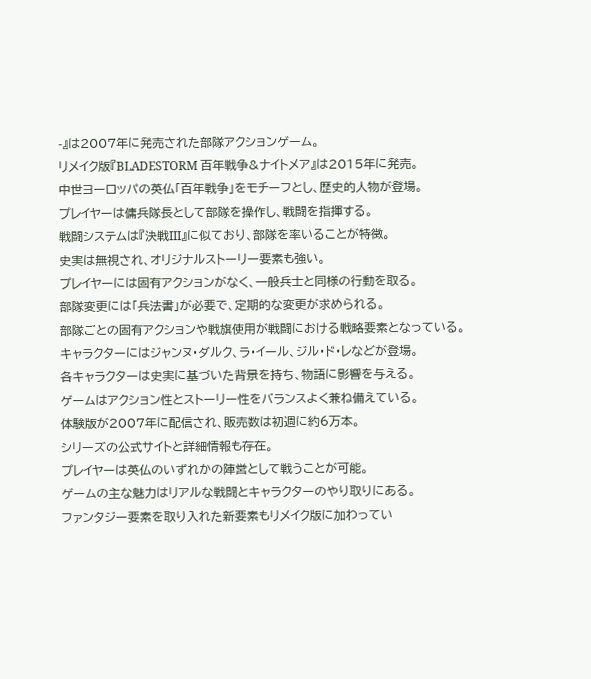-』は2007年に発売された部隊アクションゲーム。
リメイク版『BLADESTORM 百年戦争&ナイトメア』は2015年に発売。
中世ヨーロッパの英仏「百年戦争」をモチーフとし、歴史的人物が登場。
プレイヤーは傭兵隊長として部隊を操作し、戦闘を指揮する。
戦闘システムは『決戦III』に似ており、部隊を率いることが特徴。
史実は無視され、オリジナルストーリー要素も強い。
プレイヤーには固有アクションがなく、一般兵士と同様の行動を取る。
部隊変更には「兵法書」が必要で、定期的な変更が求められる。
部隊ごとの固有アクションや戦旗使用が戦闘における戦略要素となっている。
キャラクターにはジャンヌ・ダルク、ラ・イール、ジル・ド・レなどが登場。
各キャラクターは史実に基づいた背景を持ち、物語に影響を与える。
ゲームはアクション性とストーリー性をバランスよく兼ね備えている。
体験版が2007年に配信され、販売数は初週に約6万本。
シリーズの公式サイトと詳細情報も存在。
プレイヤーは英仏のいずれかの陣営として戦うことが可能。
ゲームの主な魅力はリアルな戦闘とキャラクターのやり取りにある。
ファンタジー要素を取り入れた新要素もリメイク版に加わってい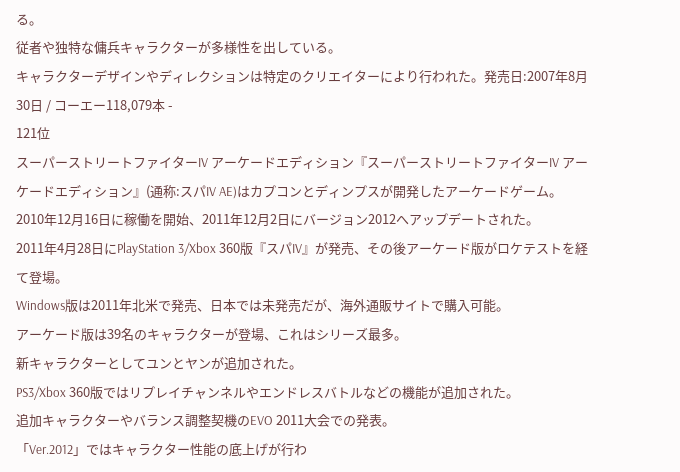る。
従者や独特な傭兵キャラクターが多様性を出している。
キャラクターデザインやディレクションは特定のクリエイターにより行われた。発売日:2007年8月30日 / コーエー118,079本 -
121位
スーパーストリートファイターIV アーケードエディション『スーパーストリートファイターIV アーケードエディション』(通称:スパIV AE)はカプコンとディンプスが開発したアーケードゲーム。
2010年12月16日に稼働を開始、2011年12月2日にバージョン2012へアップデートされた。
2011年4月28日にPlayStation 3/Xbox 360版『スパIV』が発売、その後アーケード版がロケテストを経て登場。
Windows版は2011年北米で発売、日本では未発売だが、海外通販サイトで購入可能。
アーケード版は39名のキャラクターが登場、これはシリーズ最多。
新キャラクターとしてユンとヤンが追加された。
PS3/Xbox 360版ではリプレイチャンネルやエンドレスバトルなどの機能が追加された。
追加キャラクターやバランス調整契機のEVO 2011大会での発表。
「Ver.2012」ではキャラクター性能の底上げが行わ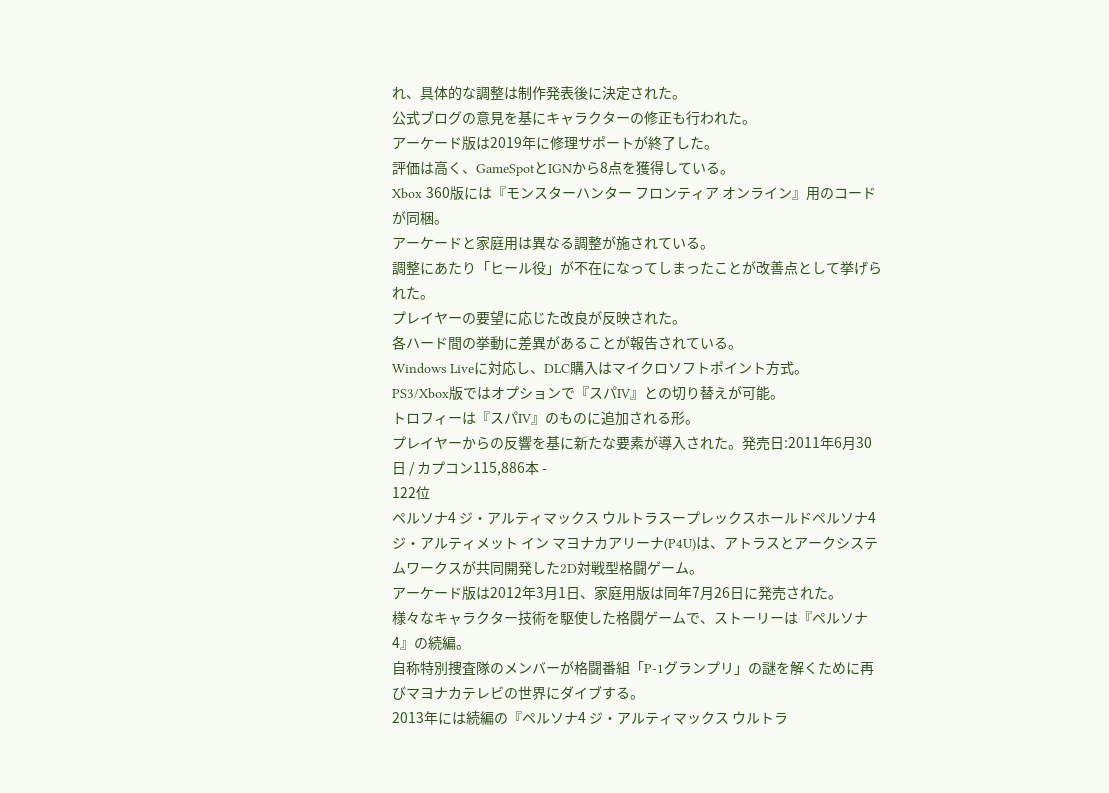れ、具体的な調整は制作発表後に決定された。
公式ブログの意見を基にキャラクターの修正も行われた。
アーケード版は2019年に修理サポートが終了した。
評価は高く、GameSpotとIGNから8点を獲得している。
Xbox 360版には『モンスターハンター フロンティア オンライン』用のコードが同梱。
アーケードと家庭用は異なる調整が施されている。
調整にあたり「ヒール役」が不在になってしまったことが改善点として挙げられた。
プレイヤーの要望に応じた改良が反映された。
各ハード間の挙動に差異があることが報告されている。
Windows Liveに対応し、DLC購入はマイクロソフトポイント方式。
PS3/Xbox版ではオプションで『スパIV』との切り替えが可能。
トロフィーは『スパIV』のものに追加される形。
プレイヤーからの反響を基に新たな要素が導入された。発売日:2011年6月30日 / カプコン115,886本 -
122位
ペルソナ4 ジ・アルティマックス ウルトラスープレックスホールドペルソナ4 ジ・アルティメット イン マヨナカアリーナ(P4U)は、アトラスとアークシステムワークスが共同開発した2D対戦型格闘ゲーム。
アーケード版は2012年3月1日、家庭用版は同年7月26日に発売された。
様々なキャラクター技術を駆使した格闘ゲームで、ストーリーは『ペルソナ4』の続編。
自称特別捜査隊のメンバーが格闘番組「P-1グランプリ」の謎を解くために再びマヨナカテレビの世界にダイブする。
2013年には続編の『ペルソナ4 ジ・アルティマックス ウルトラ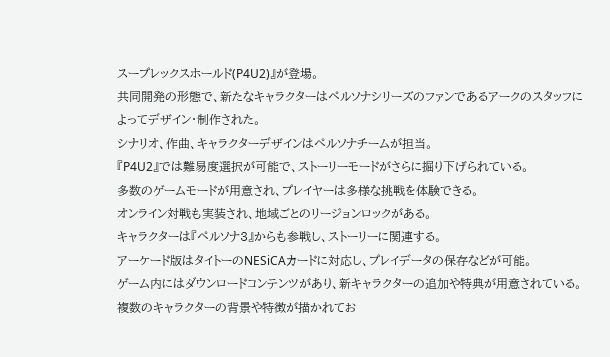スープレックスホールド(P4U2)』が登場。
共同開発の形態で、新たなキャラクターはペルソナシリーズのファンであるアークのスタッフによってデザイン・制作された。
シナリオ、作曲、キャラクターデザインはペルソナチームが担当。
『P4U2』では難易度選択が可能で、ストーリーモードがさらに掘り下げられている。
多数のゲームモードが用意され、プレイヤーは多様な挑戦を体験できる。
オンライン対戦も実装され、地域ごとのリージョンロックがある。
キャラクターは『ペルソナ3』からも参戦し、ストーリーに関連する。
アーケード版はタイトーのNESiCAカードに対応し、プレイデータの保存などが可能。
ゲーム内にはダウンロードコンテンツがあり、新キャラクターの追加や特典が用意されている。
複数のキャラクターの背景や特徴が描かれてお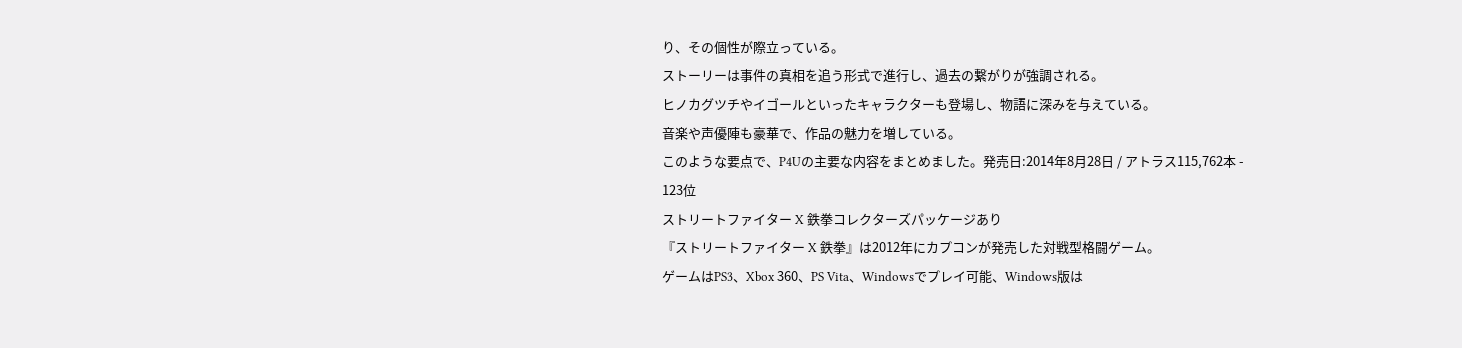り、その個性が際立っている。
ストーリーは事件の真相を追う形式で進行し、過去の繋がりが強調される。
ヒノカグツチやイゴールといったキャラクターも登場し、物語に深みを与えている。
音楽や声優陣も豪華で、作品の魅力を増している。
このような要点で、P4Uの主要な内容をまとめました。発売日:2014年8月28日 / アトラス115,762本 -
123位
ストリートファイター X 鉄拳コレクターズパッケージあり
『ストリートファイター X 鉄拳』は2012年にカプコンが発売した対戦型格闘ゲーム。
ゲームはPS3、Xbox 360、PS Vita、Windowsでプレイ可能、Windows版は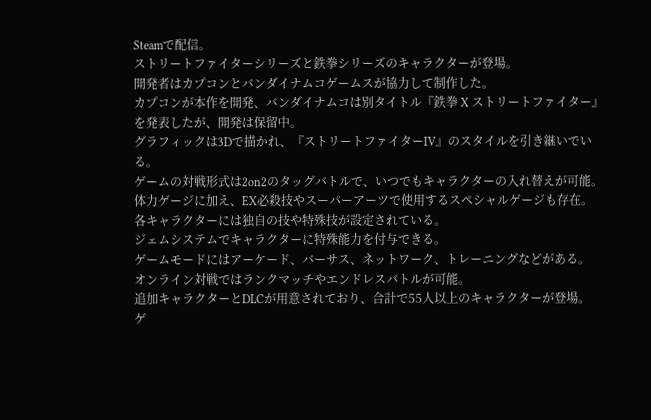Steamで配信。
ストリートファイターシリーズと鉄拳シリーズのキャラクターが登場。
開発者はカプコンとバンダイナムコゲームスが協力して制作した。
カプコンが本作を開発、バンダイナムコは別タイトル『鉄拳 X ストリートファイター』を発表したが、開発は保留中。
グラフィックは3Dで描かれ、『ストリートファイターIV』のスタイルを引き継いでいる。
ゲームの対戦形式は2on2のタッグバトルで、いつでもキャラクターの入れ替えが可能。
体力ゲージに加え、EX必殺技やスーパーアーツで使用するスペシャルゲージも存在。
各キャラクターには独自の技や特殊技が設定されている。
ジェムシステムでキャラクターに特殊能力を付与できる。
ゲームモードにはアーケード、バーサス、ネットワーク、トレーニングなどがある。
オンライン対戦ではランクマッチやエンドレスバトルが可能。
追加キャラクターとDLCが用意されており、合計で55人以上のキャラクターが登場。
ゲ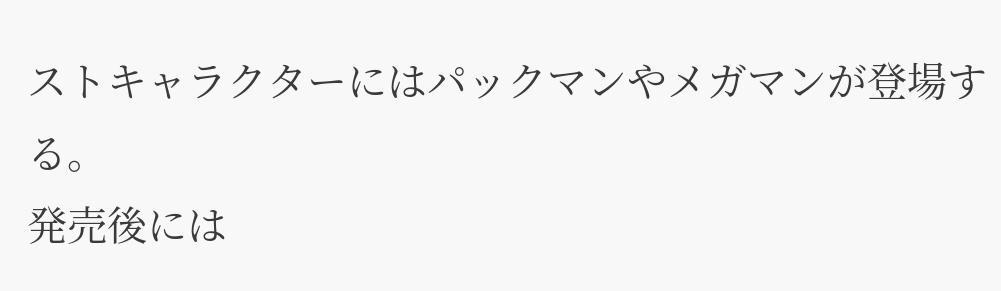ストキャラクターにはパックマンやメガマンが登場する。
発売後には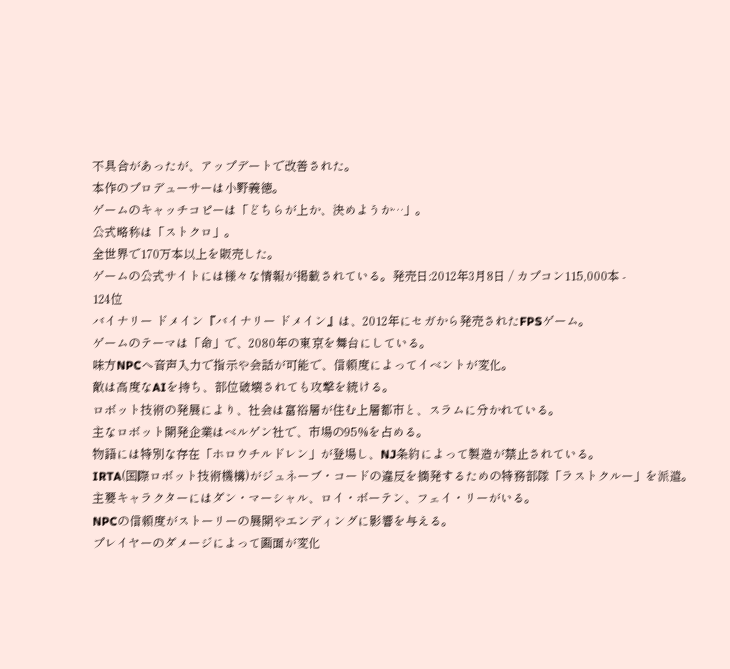不具合があったが、アップデートで改善された。
本作のプロデューサーは小野義徳。
ゲームのキャッチコピーは「どちらが上か、決めようか…」。
公式略称は「ストクロ」。
全世界で170万本以上を販売した。
ゲームの公式サイトには様々な情報が掲載されている。発売日:2012年3月8日 / カプコン115,000本 -
124位
バイナリー ドメイン『バイナリー ドメイン』は、2012年にセガから発売されたFPSゲーム。
ゲームのテーマは「命」で、2080年の東京を舞台にしている。
味方NPCへ音声入力で指示や会話が可能で、信頼度によってイベントが変化。
敵は高度なAIを持ち、部位破壊されても攻撃を続ける。
ロボット技術の発展により、社会は富裕層が住む上層都市と、スラムに分かれている。
主なロボット開発企業はベルゲン社で、市場の95%を占める。
物語には特別な存在「ホロウチルドレン」が登場し、NJ条約によって製造が禁止されている。
IRTA(国際ロボット技術機構)がジュネーブ・コードの違反を摘発するための特務部隊「ラストクルー」を派遣。
主要キャラクターにはダン・マーシャル、ロイ・ボーテン、フェイ・リーがいる。
NPCの信頼度がストーリーの展開やエンディングに影響を与える。
プレイヤーのダメージによって画面が変化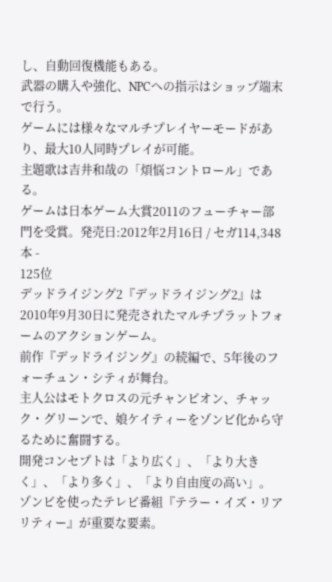し、自動回復機能もある。
武器の購入や強化、NPCへの指示はショップ端末で行う。
ゲームには様々なマルチプレイヤーモードがあり、最大10人同時プレイが可能。
主題歌は吉井和哉の「煩悩コントロール」である。
ゲームは日本ゲーム大賞2011のフューチャー部門を受賞。発売日:2012年2月16日 / セガ114,348本 -
125位
デッドライジング2『デッドライジング2』は2010年9月30日に発売されたマルチプラットフォームのアクションゲーム。
前作『デッドライジング』の続編で、5年後のフォーチュン・シティが舞台。
主人公はモトクロスの元チャンピオン、チャック・グリーンで、娘ケイティーをゾンビ化から守るために奮闘する。
開発コンセプトは「より広く」、「より大きく」、「より多く」、「より自由度の高い」。
ゾンビを使ったテレビ番組『テラー・イズ・リアリティー』が重要な要素。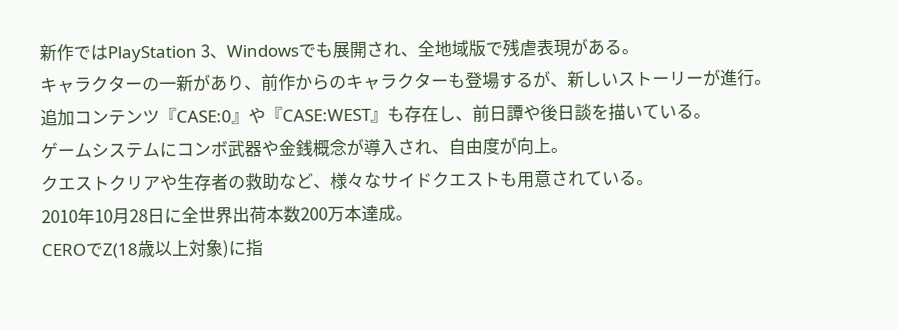新作ではPlayStation 3、Windowsでも展開され、全地域版で残虐表現がある。
キャラクターの一新があり、前作からのキャラクターも登場するが、新しいストーリーが進行。
追加コンテンツ『CASE:0』や『CASE:WEST』も存在し、前日譚や後日談を描いている。
ゲームシステムにコンボ武器や金銭概念が導入され、自由度が向上。
クエストクリアや生存者の救助など、様々なサイドクエストも用意されている。
2010年10月28日に全世界出荷本数200万本達成。
CEROでZ(18歳以上対象)に指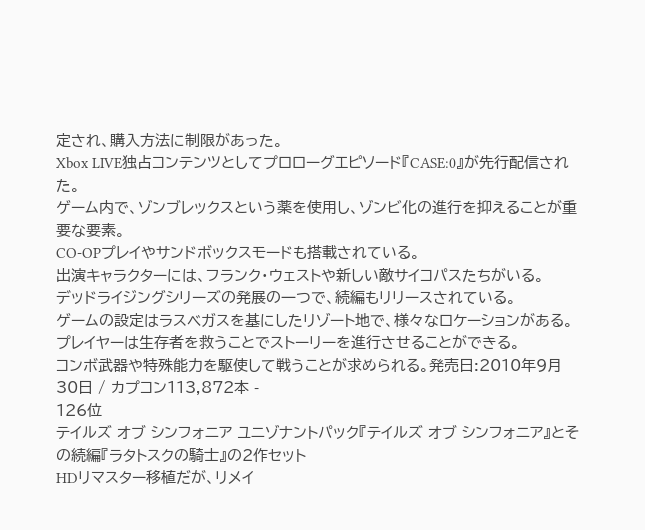定され、購入方法に制限があった。
Xbox LIVE独占コンテンツとしてプロローグエピソード『CASE:0』が先行配信された。
ゲーム内で、ゾンブレックスという薬を使用し、ゾンビ化の進行を抑えることが重要な要素。
CO-OPプレイやサンドボックスモードも搭載されている。
出演キャラクターには、フランク・ウェストや新しい敵サイコパスたちがいる。
デッドライジングシリーズの発展の一つで、続編もリリースされている。
ゲームの設定はラスベガスを基にしたリゾート地で、様々なロケーションがある。
プレイヤーは生存者を救うことでストーリーを進行させることができる。
コンボ武器や特殊能力を駆使して戦うことが求められる。発売日:2010年9月30日 / カプコン113,872本 -
126位
テイルズ オブ シンフォニア ユニゾナントパック『テイルズ オブ シンフォニア』とその続編『ラタトスクの騎士』の2作セット
HDリマスター移植だが、リメイ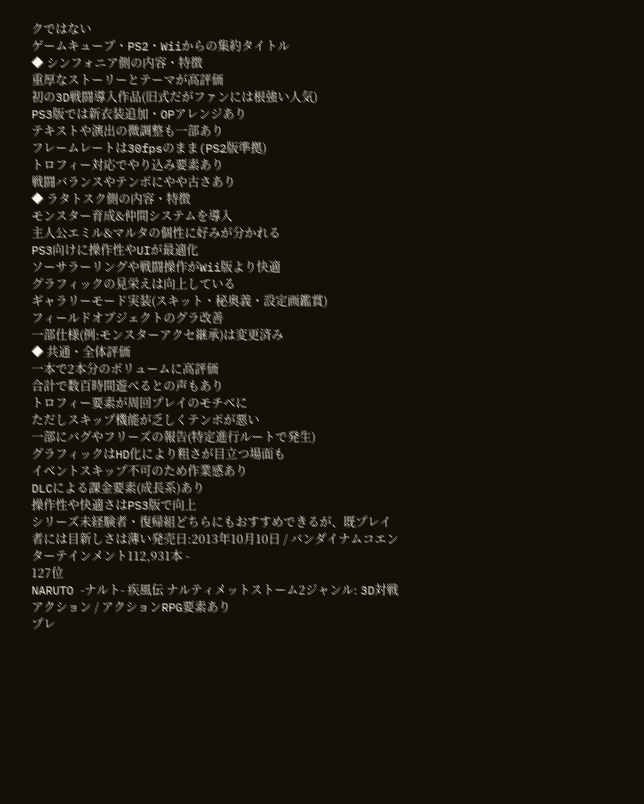クではない
ゲームキューブ・PS2・Wiiからの集約タイトル
◆ シンフォニア側の内容・特徴
重厚なストーリーとテーマが高評価
初の3D戦闘導入作品(旧式だがファンには根強い人気)
PS3版では新衣装追加・OPアレンジあり
テキストや演出の微調整も一部あり
フレームレートは30fpsのまま(PS2版準拠)
トロフィー対応でやり込み要素あり
戦闘バランスやテンポにやや古さあり
◆ ラタトスク側の内容・特徴
モンスター育成&仲間システムを導入
主人公エミル&マルタの個性に好みが分かれる
PS3向けに操作性やUIが最適化
ソーサラーリングや戦闘操作がWii版より快適
グラフィックの見栄えは向上している
ギャラリーモード実装(スキット・秘奥義・設定画鑑賞)
フィールドオブジェクトのグラ改善
一部仕様(例:モンスターアクセ継承)は変更済み
◆ 共通・全体評価
一本で2本分のボリュームに高評価
合計で数百時間遊べるとの声もあり
トロフィー要素が周回プレイのモチベに
ただしスキップ機能が乏しくテンポが悪い
一部にバグやフリーズの報告(特定進行ルートで発生)
グラフィックはHD化により粗さが目立つ場面も
イベントスキップ不可のため作業感あり
DLCによる課金要素(成長系)あり
操作性や快適さはPS3版で向上
シリーズ未経験者・復帰組どちらにもおすすめできるが、既プレイ者には目新しさは薄い発売日:2013年10月10日 / バンダイナムコエンターテインメント112,931本 -
127位
NARUTO -ナルト- 疾風伝 ナルティメットストーム2ジャンル: 3D対戦アクション / アクションRPG要素あり
プレ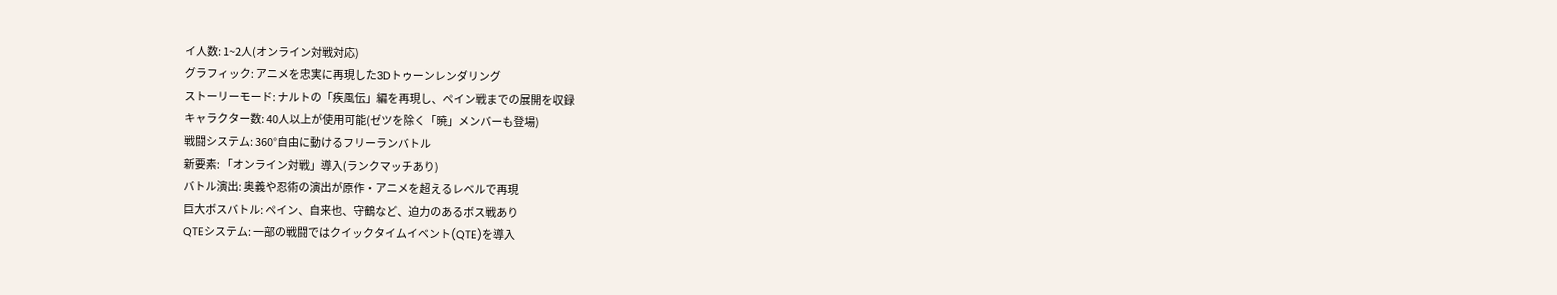イ人数: 1~2人(オンライン対戦対応)
グラフィック: アニメを忠実に再現した3Dトゥーンレンダリング
ストーリーモード: ナルトの「疾風伝」編を再現し、ペイン戦までの展開を収録
キャラクター数: 40人以上が使用可能(ゼツを除く「暁」メンバーも登場)
戦闘システム: 360°自由に動けるフリーランバトル
新要素: 「オンライン対戦」導入(ランクマッチあり)
バトル演出: 奥義や忍術の演出が原作・アニメを超えるレベルで再現
巨大ボスバトル: ペイン、自来也、守鶴など、迫力のあるボス戦あり
QTEシステム: 一部の戦闘ではクイックタイムイベント(QTE)を導入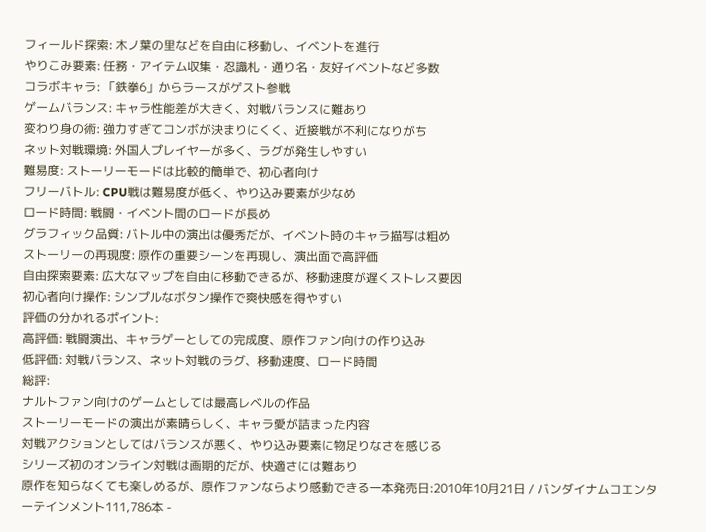フィールド探索: 木ノ葉の里などを自由に移動し、イベントを進行
やりこみ要素: 任務・アイテム収集・忍識札・通り名・友好イベントなど多数
コラボキャラ: 「鉄拳6」からラースがゲスト参戦
ゲームバランス: キャラ性能差が大きく、対戦バランスに難あり
変わり身の術: 強力すぎてコンボが決まりにくく、近接戦が不利になりがち
ネット対戦環境: 外国人プレイヤーが多く、ラグが発生しやすい
難易度: ストーリーモードは比較的簡単で、初心者向け
フリーバトル: CPU戦は難易度が低く、やり込み要素が少なめ
ロード時間: 戦闘・イベント間のロードが長め
グラフィック品質: バトル中の演出は優秀だが、イベント時のキャラ描写は粗め
ストーリーの再現度: 原作の重要シーンを再現し、演出面で高評価
自由探索要素: 広大なマップを自由に移動できるが、移動速度が遅くストレス要因
初心者向け操作: シンプルなボタン操作で爽快感を得やすい
評価の分かれるポイント:
高評価: 戦闘演出、キャラゲーとしての完成度、原作ファン向けの作り込み
低評価: 対戦バランス、ネット対戦のラグ、移動速度、ロード時間
総評:
ナルトファン向けのゲームとしては最高レベルの作品
ストーリーモードの演出が素晴らしく、キャラ愛が詰まった内容
対戦アクションとしてはバランスが悪く、やり込み要素に物足りなさを感じる
シリーズ初のオンライン対戦は画期的だが、快適さには難あり
原作を知らなくても楽しめるが、原作ファンならより感動できる一本発売日:2010年10月21日 / バンダイナムコエンターテインメント111,786本 -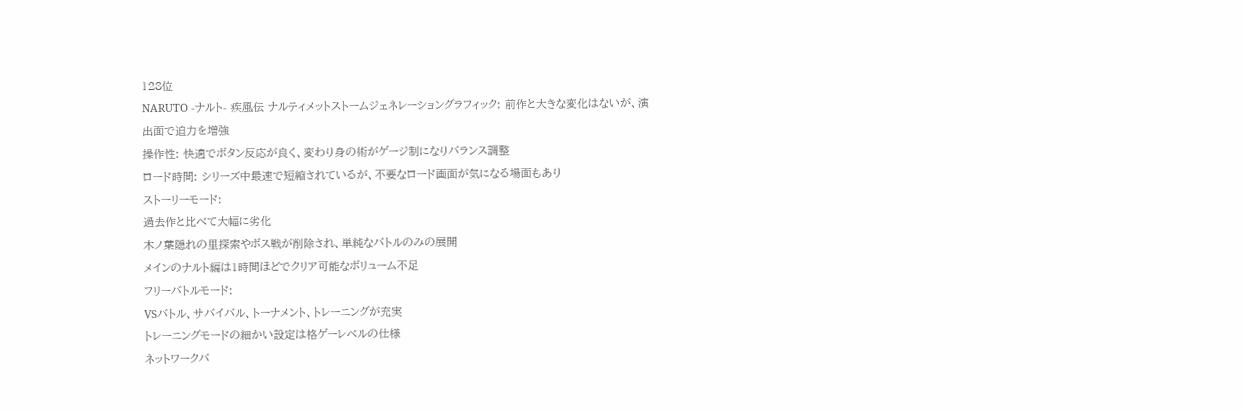128位
NARUTO -ナルト- 疾風伝 ナルティメットストームジェネレーショングラフィック: 前作と大きな変化はないが、演出面で迫力を増強
操作性: 快適でボタン反応が良く、変わり身の術がゲージ制になりバランス調整
ロード時間: シリーズ中最速で短縮されているが、不要なロード画面が気になる場面もあり
ストーリーモード:
過去作と比べて大幅に劣化
木ノ葉隠れの里探索やボス戦が削除され、単純なバトルのみの展開
メインのナルト編は1時間ほどでクリア可能なボリューム不足
フリーバトルモード:
VSバトル、サバイバル、トーナメント、トレーニングが充実
トレーニングモードの細かい設定は格ゲーレベルの仕様
ネットワークバ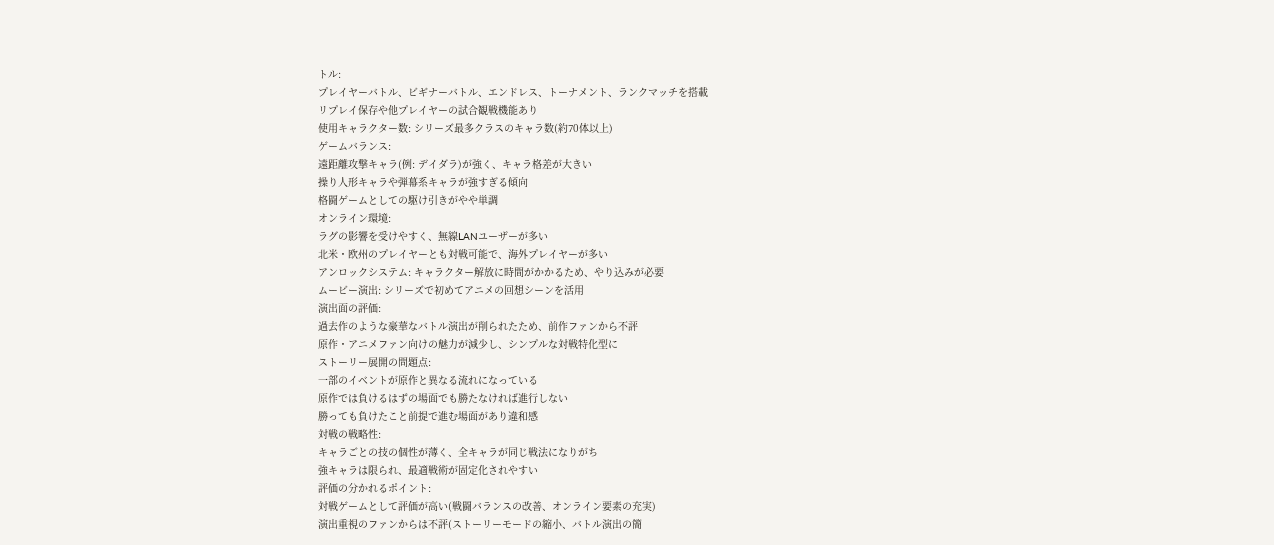トル:
プレイヤーバトル、ビギナーバトル、エンドレス、トーナメント、ランクマッチを搭載
リプレイ保存や他プレイヤーの試合観戦機能あり
使用キャラクター数: シリーズ最多クラスのキャラ数(約70体以上)
ゲームバランス:
遠距離攻撃キャラ(例: デイダラ)が強く、キャラ格差が大きい
操り人形キャラや弾幕系キャラが強すぎる傾向
格闘ゲームとしての駆け引きがやや単調
オンライン環境:
ラグの影響を受けやすく、無線LANユーザーが多い
北米・欧州のプレイヤーとも対戦可能で、海外プレイヤーが多い
アンロックシステム: キャラクター解放に時間がかかるため、やり込みが必要
ムービー演出: シリーズで初めてアニメの回想シーンを活用
演出面の評価:
過去作のような豪華なバトル演出が削られたため、前作ファンから不評
原作・アニメファン向けの魅力が減少し、シンプルな対戦特化型に
ストーリー展開の問題点:
一部のイベントが原作と異なる流れになっている
原作では負けるはずの場面でも勝たなければ進行しない
勝っても負けたこと前提で進む場面があり違和感
対戦の戦略性:
キャラごとの技の個性が薄く、全キャラが同じ戦法になりがち
強キャラは限られ、最適戦術が固定化されやすい
評価の分かれるポイント:
対戦ゲームとして評価が高い(戦闘バランスの改善、オンライン要素の充実)
演出重視のファンからは不評(ストーリーモードの縮小、バトル演出の簡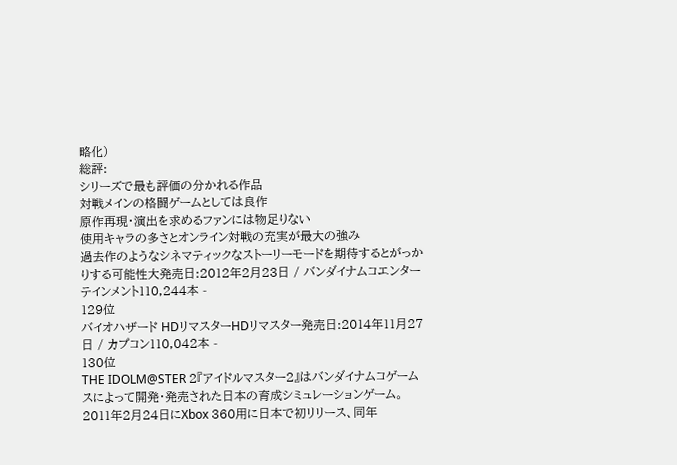略化)
総評:
シリーズで最も評価の分かれる作品
対戦メインの格闘ゲームとしては良作
原作再現・演出を求めるファンには物足りない
使用キャラの多さとオンライン対戦の充実が最大の強み
過去作のようなシネマティックなストーリーモードを期待するとがっかりする可能性大発売日:2012年2月23日 / バンダイナムコエンターテインメント110,244本 -
129位
バイオハザード HDリマスターHDリマスター発売日:2014年11月27日 / カプコン110,042本 -
130位
THE IDOLM@STER 2『アイドルマスター2』はバンダイナムコゲームスによって開発・発売された日本の育成シミュレーションゲーム。
2011年2月24日にXbox 360用に日本で初リリース、同年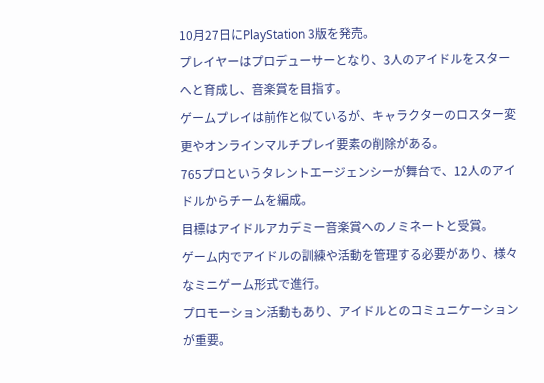10月27日にPlayStation 3版を発売。
プレイヤーはプロデューサーとなり、3人のアイドルをスターへと育成し、音楽賞を目指す。
ゲームプレイは前作と似ているが、キャラクターのロスター変更やオンラインマルチプレイ要素の削除がある。
765プロというタレントエージェンシーが舞台で、12人のアイドルからチームを編成。
目標はアイドルアカデミー音楽賞へのノミネートと受賞。
ゲーム内でアイドルの訓練や活動を管理する必要があり、様々なミニゲーム形式で進行。
プロモーション活動もあり、アイドルとのコミュニケーションが重要。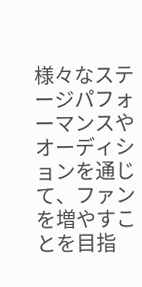様々なステージパフォーマンスやオーディションを通じて、ファンを増やすことを目指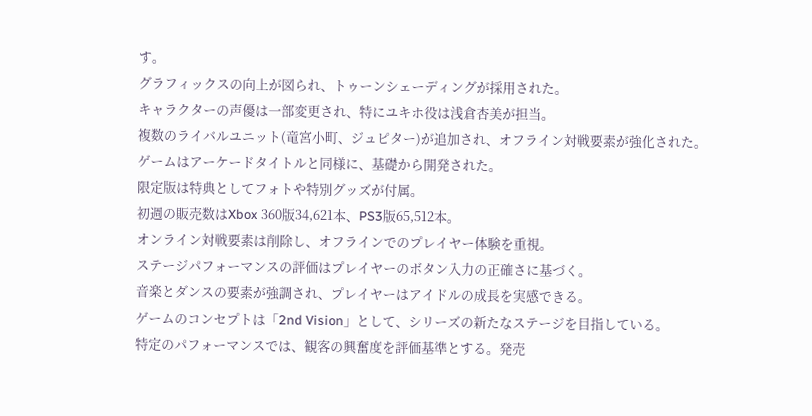す。
グラフィックスの向上が図られ、トゥーンシェーディングが採用された。
キャラクターの声優は一部変更され、特にユキホ役は浅倉杏美が担当。
複数のライバルユニット(竜宮小町、ジュピター)が追加され、オフライン対戦要素が強化された。
ゲームはアーケードタイトルと同様に、基礎から開発された。
限定版は特典としてフォトや特別グッズが付属。
初週の販売数はXbox 360版34,621本、PS3版65,512本。
オンライン対戦要素は削除し、オフラインでのプレイヤー体験を重視。
ステージパフォーマンスの評価はプレイヤーのボタン入力の正確さに基づく。
音楽とダンスの要素が強調され、プレイヤーはアイドルの成長を実感できる。
ゲームのコンセプトは「2nd Vision」として、シリーズの新たなステージを目指している。
特定のパフォーマンスでは、観客の興奮度を評価基準とする。発売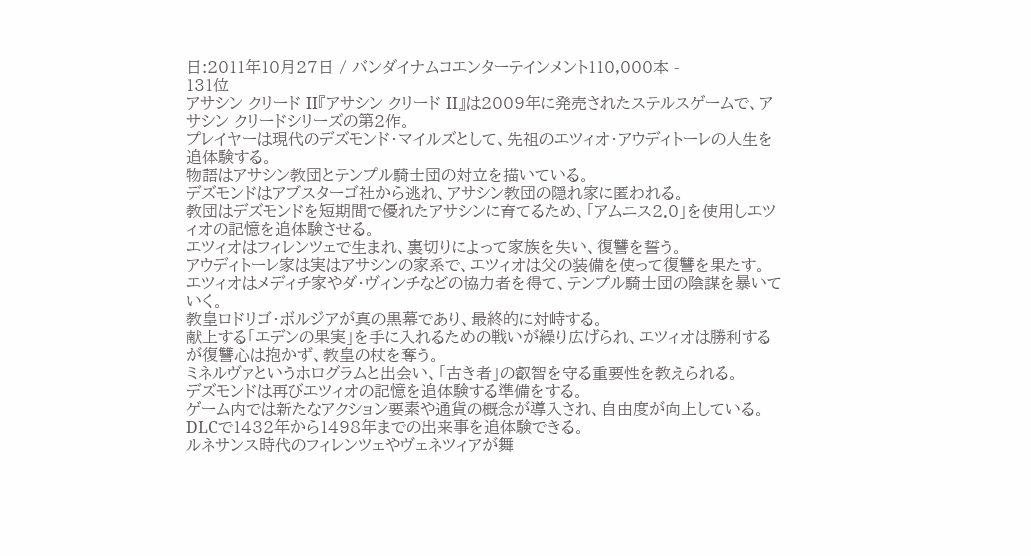日:2011年10月27日 / バンダイナムコエンターテインメント110,000本 -
131位
アサシン クリード II『アサシン クリード II』は2009年に発売されたステルスゲームで、アサシン クリードシリーズの第2作。
プレイヤーは現代のデズモンド・マイルズとして、先祖のエツィオ・アウディトーレの人生を追体験する。
物語はアサシン教団とテンプル騎士団の対立を描いている。
デズモンドはアブスターゴ社から逃れ、アサシン教団の隠れ家に匿われる。
教団はデズモンドを短期間で優れたアサシンに育てるため、「アムニス2.0」を使用しエツィオの記憶を追体験させる。
エツィオはフィレンツェで生まれ、裏切りによって家族を失い、復讐を誓う。
アウディトーレ家は実はアサシンの家系で、エツィオは父の装備を使って復讐を果たす。
エツィオはメディチ家やダ・ヴィンチなどの協力者を得て、テンプル騎士団の陰謀を暴いていく。
教皇ロドリゴ・ボルジアが真の黒幕であり、最終的に対峙する。
献上する「エデンの果実」を手に入れるための戦いが繰り広げられ、エツィオは勝利するが復讐心は抱かず、教皇の杖を奪う。
ミネルヴァというホログラムと出会い、「古き者」の叡智を守る重要性を教えられる。
デズモンドは再びエツィオの記憶を追体験する準備をする。
ゲーム内では新たなアクション要素や通貨の概念が導入され、自由度が向上している。
DLCで1432年から1498年までの出来事を追体験できる。
ルネサンス時代のフィレンツェやヴェネツィアが舞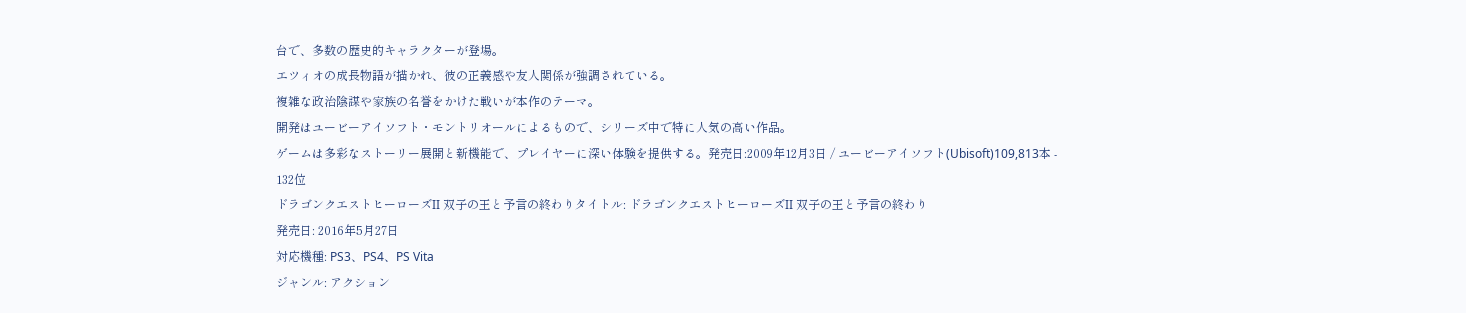台で、多数の歴史的キャラクターが登場。
エツィオの成長物語が描かれ、彼の正義感や友人関係が強調されている。
複雑な政治陰謀や家族の名誉をかけた戦いが本作のテーマ。
開発はユービーアイソフト・モントリオールによるもので、シリーズ中で特に人気の高い作品。
ゲームは多彩なストーリー展開と新機能で、プレイヤーに深い体験を提供する。発売日:2009年12月3日 / ユービーアイソフト(Ubisoft)109,813本 -
132位
ドラゴンクエストヒーローズII 双子の王と予言の終わりタイトル: ドラゴンクエストヒーローズII 双子の王と予言の終わり
発売日: 2016年5月27日
対応機種: PS3、PS4、PS Vita
ジャンル: アクション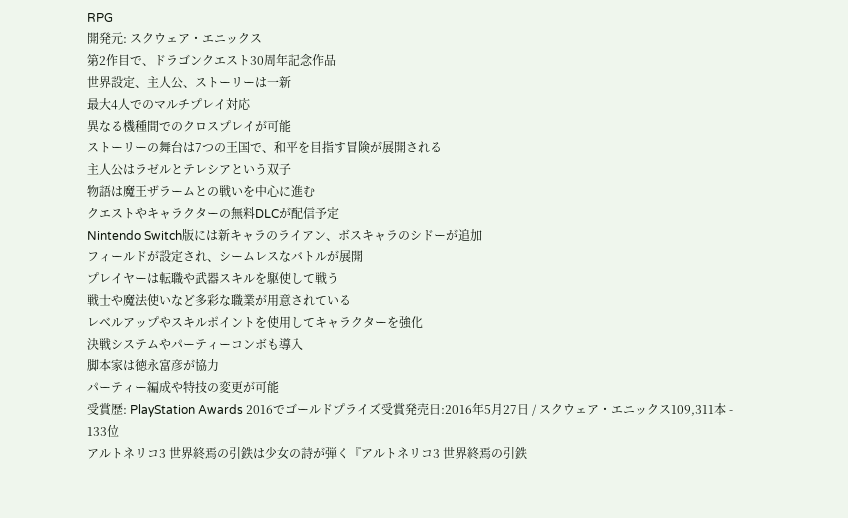RPG
開発元: スクウェア・エニックス
第2作目で、ドラゴンクエスト30周年記念作品
世界設定、主人公、ストーリーは一新
最大4人でのマルチプレイ対応
異なる機種間でのクロスプレイが可能
ストーリーの舞台は7つの王国で、和平を目指す冒険が展開される
主人公はラゼルとテレシアという双子
物語は魔王ザラームとの戦いを中心に進む
クエストやキャラクターの無料DLCが配信予定
Nintendo Switch版には新キャラのライアン、ボスキャラのシドーが追加
フィールドが設定され、シームレスなバトルが展開
プレイヤーは転職や武器スキルを駆使して戦う
戦士や魔法使いなど多彩な職業が用意されている
レベルアップやスキルポイントを使用してキャラクターを強化
決戦システムやパーティーコンボも導入
脚本家は徳永富彦が協力
パーティー編成や特技の変更が可能
受賞歴: PlayStation Awards 2016でゴールドプライズ受賞発売日:2016年5月27日 / スクウェア・エニックス109,311本 -
133位
アルトネリコ3 世界終焉の引鉄は少女の詩が弾く『アルトネリコ3 世界終焉の引鉄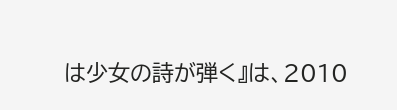は少女の詩が弾く』は、2010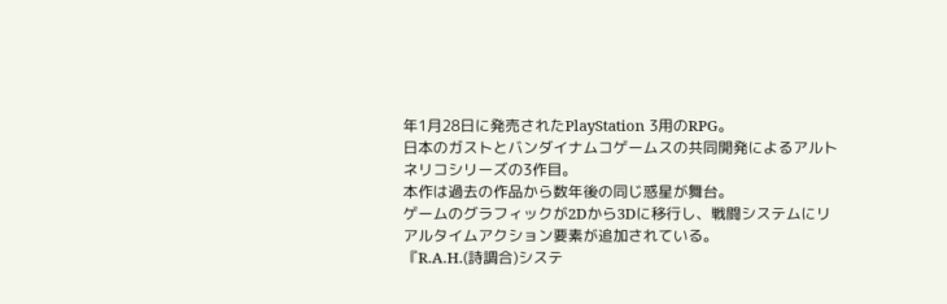年1月28日に発売されたPlayStation 3用のRPG。
日本のガストとバンダイナムコゲームスの共同開発によるアルトネリコシリーズの3作目。
本作は過去の作品から数年後の同じ惑星が舞台。
ゲームのグラフィックが2Dから3Dに移行し、戦闘システムにリアルタイムアクション要素が追加されている。
『R.A.H.(詩調合)システ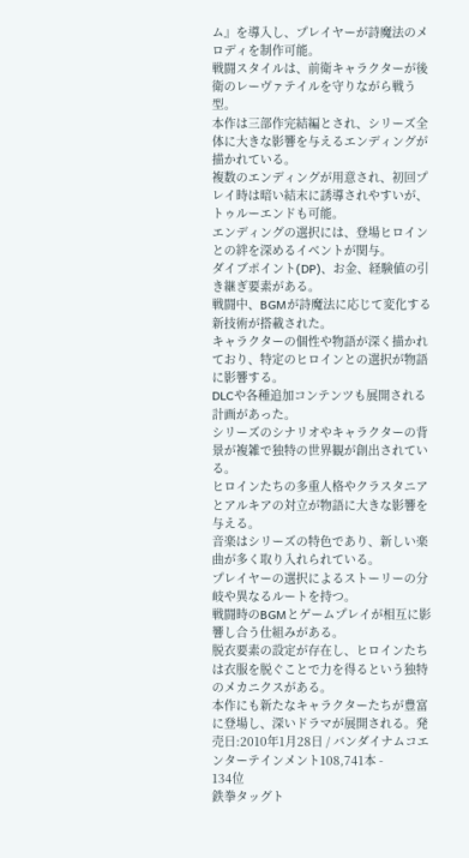ム』を導入し、プレイヤーが詩魔法のメロディを制作可能。
戦闘スタイルは、前衛キャラクターが後衛のレーヴァテイルを守りながら戦う型。
本作は三部作完結編とされ、シリーズ全体に大きな影響を与えるエンディングが描かれている。
複数のエンディングが用意され、初回プレイ時は暗い結末に誘導されやすいが、トゥルーエンドも可能。
エンディングの選択には、登場ヒロインとの絆を深めるイベントが関与。
ダイブポイント(DP)、お金、経験値の引き継ぎ要素がある。
戦闘中、BGMが詩魔法に応じて変化する新技術が搭載された。
キャラクターの個性や物語が深く描かれており、特定のヒロインとの選択が物語に影響する。
DLCや各種追加コンテンツも展開される計画があった。
シリーズのシナリオやキャラクターの背景が複雑で独特の世界観が創出されている。
ヒロインたちの多重人格やクラスタニアとアルキアの対立が物語に大きな影響を与える。
音楽はシリーズの特色であり、新しい楽曲が多く取り入れられている。
プレイヤーの選択によるストーリーの分岐や異なるルートを持つ。
戦闘時のBGMとゲームプレイが相互に影響し合う仕組みがある。
脱衣要素の設定が存在し、ヒロインたちは衣服を脱ぐことで力を得るという独特のメカニクスがある。
本作にも新たなキャラクターたちが豊富に登場し、深いドラマが展開される。発売日:2010年1月28日 / バンダイナムコエンターテインメント108,741本 -
134位
鉄拳タッグト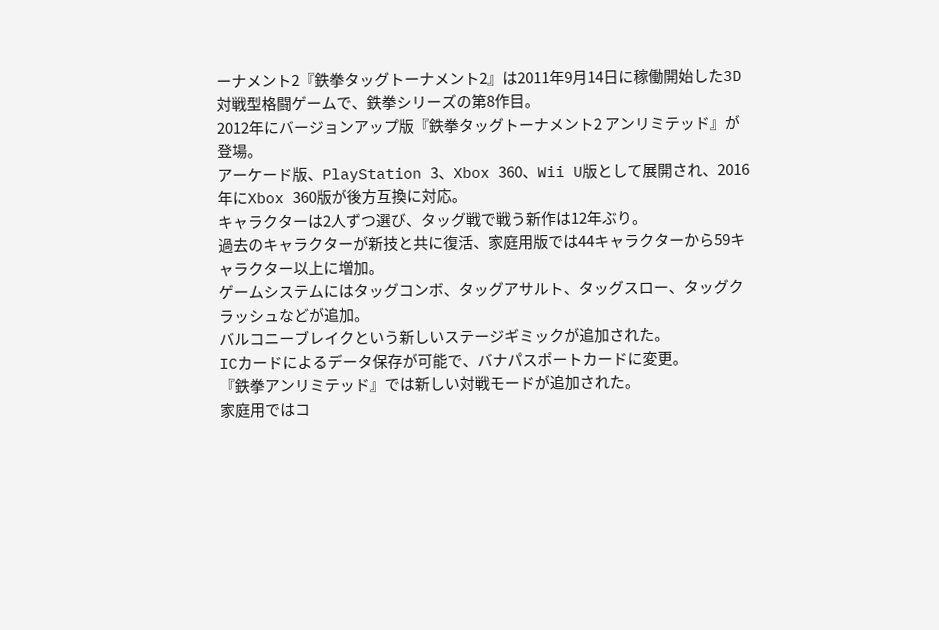ーナメント2『鉄拳タッグトーナメント2』は2011年9月14日に稼働開始した3D対戦型格闘ゲームで、鉄拳シリーズの第8作目。
2012年にバージョンアップ版『鉄拳タッグトーナメント2 アンリミテッド』が登場。
アーケード版、PlayStation 3、Xbox 360、Wii U版として展開され、2016年にXbox 360版が後方互換に対応。
キャラクターは2人ずつ選び、タッグ戦で戦う新作は12年ぶり。
過去のキャラクターが新技と共に復活、家庭用版では44キャラクターから59キャラクター以上に増加。
ゲームシステムにはタッグコンボ、タッグアサルト、タッグスロー、タッグクラッシュなどが追加。
バルコニーブレイクという新しいステージギミックが追加された。
ICカードによるデータ保存が可能で、バナパスポートカードに変更。
『鉄拳アンリミテッド』では新しい対戦モードが追加された。
家庭用ではコ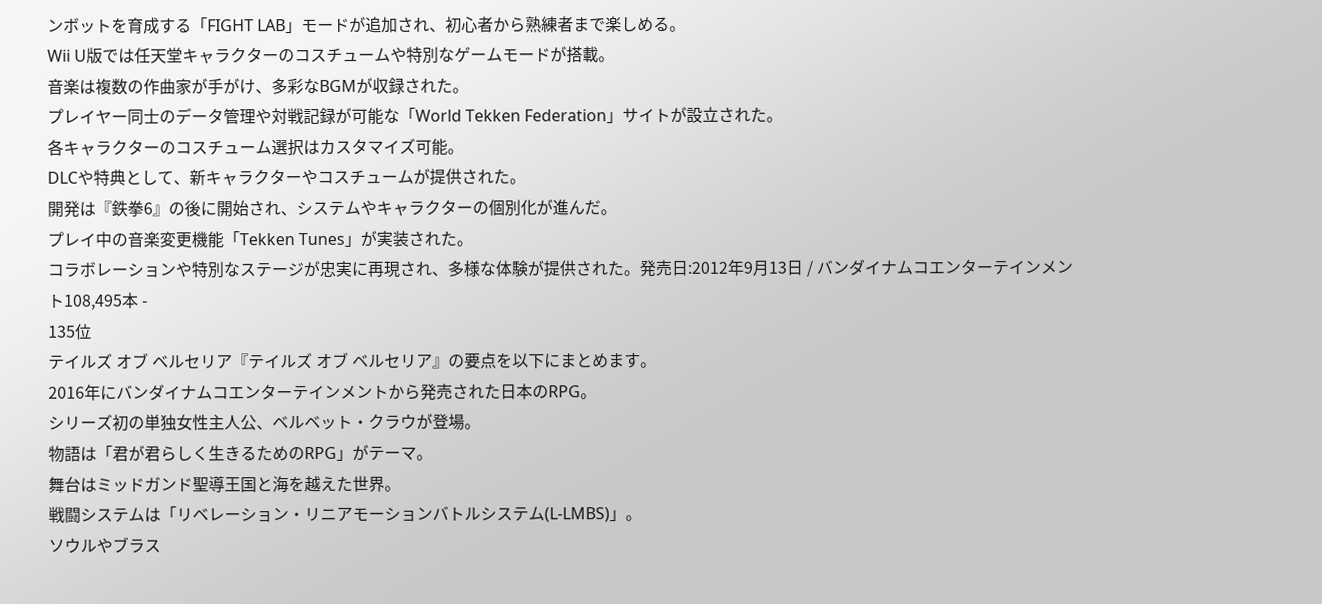ンボットを育成する「FIGHT LAB」モードが追加され、初心者から熟練者まで楽しめる。
Wii U版では任天堂キャラクターのコスチュームや特別なゲームモードが搭載。
音楽は複数の作曲家が手がけ、多彩なBGMが収録された。
プレイヤー同士のデータ管理や対戦記録が可能な「World Tekken Federation」サイトが設立された。
各キャラクターのコスチューム選択はカスタマイズ可能。
DLCや特典として、新キャラクターやコスチュームが提供された。
開発は『鉄拳6』の後に開始され、システムやキャラクターの個別化が進んだ。
プレイ中の音楽変更機能「Tekken Tunes」が実装された。
コラボレーションや特別なステージが忠実に再現され、多様な体験が提供された。発売日:2012年9月13日 / バンダイナムコエンターテインメント108,495本 -
135位
テイルズ オブ ベルセリア『テイルズ オブ ベルセリア』の要点を以下にまとめます。
2016年にバンダイナムコエンターテインメントから発売された日本のRPG。
シリーズ初の単独女性主人公、ベルベット・クラウが登場。
物語は「君が君らしく生きるためのRPG」がテーマ。
舞台はミッドガンド聖導王国と海を越えた世界。
戦闘システムは「リベレーション・リニアモーションバトルシステム(L-LMBS)」。
ソウルやブラス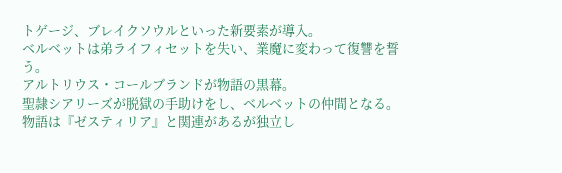トゲージ、ブレイクソウルといった新要素が導入。
ベルベットは弟ライフィセットを失い、業魔に変わって復讐を誓う。
アルトリウス・コールブランドが物語の黒幕。
聖隷シアリーズが脱獄の手助けをし、ベルベットの仲間となる。
物語は『ゼスティリア』と関連があるが独立し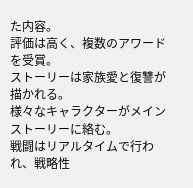た内容。
評価は高く、複数のアワードを受賞。
ストーリーは家族愛と復讐が描かれる。
様々なキャラクターがメインストーリーに絡む。
戦闘はリアルタイムで行われ、戦略性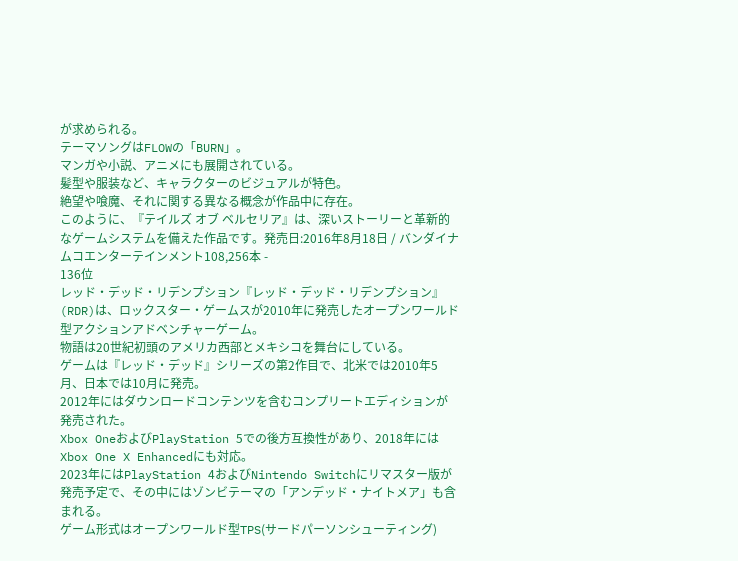が求められる。
テーマソングはFLOWの「BURN」。
マンガや小説、アニメにも展開されている。
髪型や服装など、キャラクターのビジュアルが特色。
絶望や喰魔、それに関する異なる概念が作品中に存在。
このように、『テイルズ オブ ベルセリア』は、深いストーリーと革新的なゲームシステムを備えた作品です。発売日:2016年8月18日 / バンダイナムコエンターテインメント108,256本 -
136位
レッド・デッド・リデンプション『レッド・デッド・リデンプション』(RDR)は、ロックスター・ゲームスが2010年に発売したオープンワールド型アクションアドベンチャーゲーム。
物語は20世紀初頭のアメリカ西部とメキシコを舞台にしている。
ゲームは『レッド・デッド』シリーズの第2作目で、北米では2010年5月、日本では10月に発売。
2012年にはダウンロードコンテンツを含むコンプリートエディションが発売された。
Xbox OneおよびPlayStation 5での後方互換性があり、2018年にはXbox One X Enhancedにも対応。
2023年にはPlayStation 4およびNintendo Switchにリマスター版が発売予定で、その中にはゾンビテーマの「アンデッド・ナイトメア」も含まれる。
ゲーム形式はオープンワールド型TPS(サードパーソンシューティング)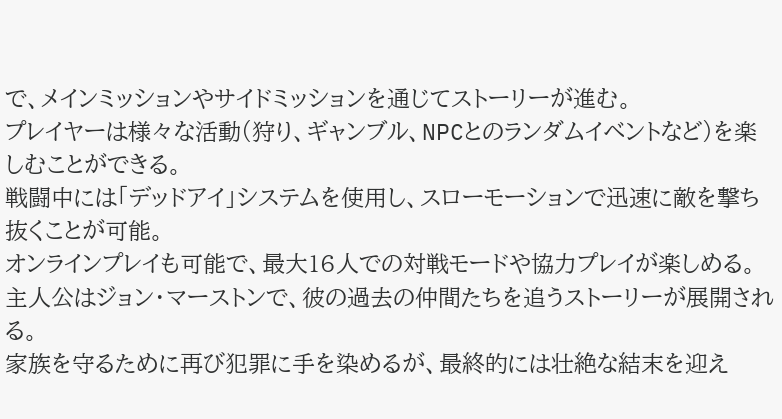で、メインミッションやサイドミッションを通じてストーリーが進む。
プレイヤーは様々な活動(狩り、ギャンブル、NPCとのランダムイベントなど)を楽しむことができる。
戦闘中には「デッドアイ」システムを使用し、スローモーションで迅速に敵を撃ち抜くことが可能。
オンラインプレイも可能で、最大16人での対戦モードや協力プレイが楽しめる。
主人公はジョン・マーストンで、彼の過去の仲間たちを追うストーリーが展開される。
家族を守るために再び犯罪に手を染めるが、最終的には壮絶な結末を迎え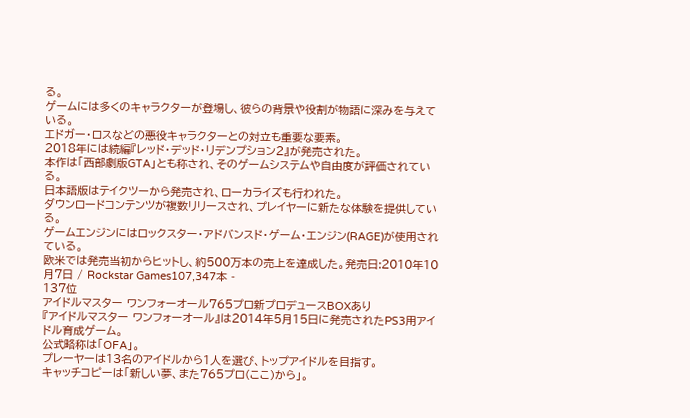る。
ゲームには多くのキャラクターが登場し、彼らの背景や役割が物語に深みを与えている。
エドガー・ロスなどの悪役キャラクターとの対立も重要な要素。
2018年には続編『レッド・デッド・リデンプション2』が発売された。
本作は「西部劇版GTA」とも称され、そのゲームシステムや自由度が評価されている。
日本語版はテイクツーから発売され、ローカライズも行われた。
ダウンロードコンテンツが複数リリースされ、プレイヤーに新たな体験を提供している。
ゲームエンジンにはロックスター・アドバンスド・ゲーム・エンジン(RAGE)が使用されている。
欧米では発売当初からヒットし、約500万本の売上を達成した。発売日:2010年10月7日 / Rockstar Games107,347本 -
137位
アイドルマスター ワンフォーオール765プロ新プロデュースBOXあり
『アイドルマスター ワンフォーオール』は2014年5月15日に発売されたPS3用アイドル育成ゲーム。
公式略称は「OFA」。
プレーヤーは13名のアイドルから1人を選び、トップアイドルを目指す。
キャッチコピーは「新しい夢、また765プロ(ここ)から」。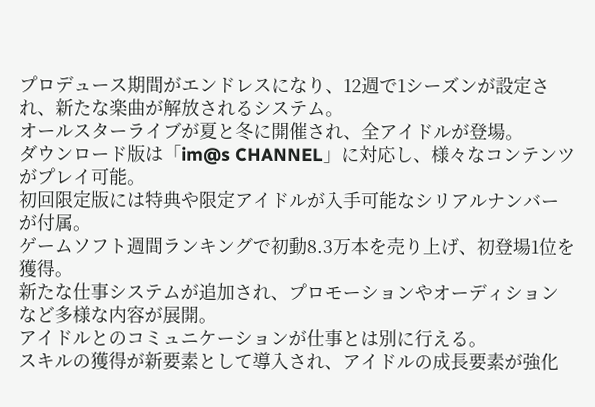プロデュース期間がエンドレスになり、12週で1シーズンが設定され、新たな楽曲が解放されるシステム。
オールスターライブが夏と冬に開催され、全アイドルが登場。
ダウンロード版は「im@s CHANNEL」に対応し、様々なコンテンツがプレイ可能。
初回限定版には特典や限定アイドルが入手可能なシリアルナンバーが付属。
ゲームソフト週間ランキングで初動8.3万本を売り上げ、初登場1位を獲得。
新たな仕事システムが追加され、プロモーションやオーディションなど多様な内容が展開。
アイドルとのコミュニケーションが仕事とは別に行える。
スキルの獲得が新要素として導入され、アイドルの成長要素が強化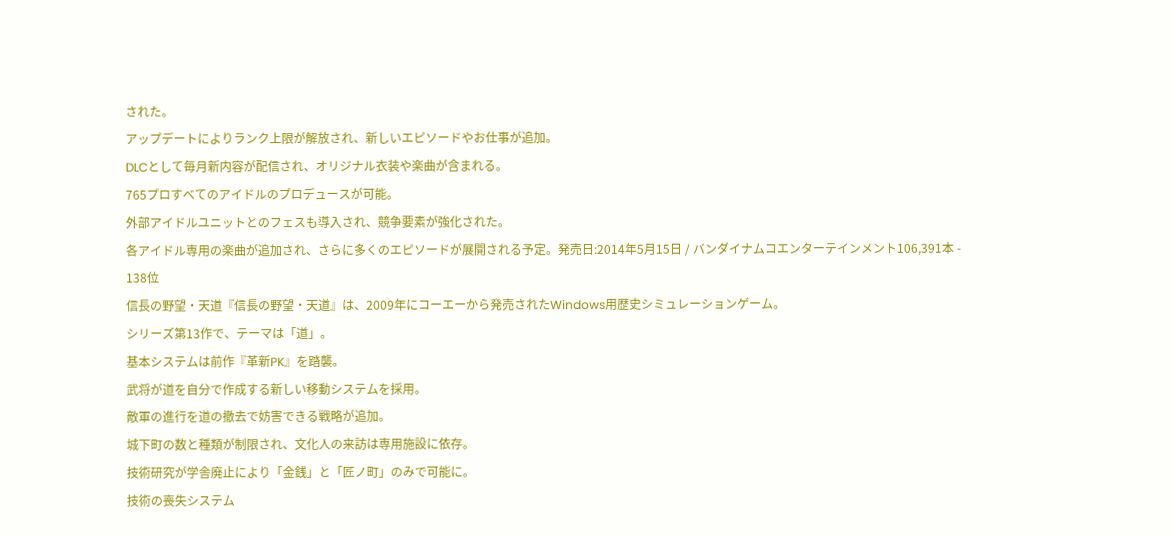された。
アップデートによりランク上限が解放され、新しいエピソードやお仕事が追加。
DLCとして毎月新内容が配信され、オリジナル衣装や楽曲が含まれる。
765プロすべてのアイドルのプロデュースが可能。
外部アイドルユニットとのフェスも導入され、競争要素が強化された。
各アイドル専用の楽曲が追加され、さらに多くのエピソードが展開される予定。発売日:2014年5月15日 / バンダイナムコエンターテインメント106,391本 -
138位
信長の野望・天道『信長の野望・天道』は、2009年にコーエーから発売されたWindows用歴史シミュレーションゲーム。
シリーズ第13作で、テーマは「道」。
基本システムは前作『革新PK』を踏襲。
武将が道を自分で作成する新しい移動システムを採用。
敵軍の進行を道の撤去で妨害できる戦略が追加。
城下町の数と種類が制限され、文化人の来訪は専用施設に依存。
技術研究が学舎廃止により「金銭」と「匠ノ町」のみで可能に。
技術の喪失システム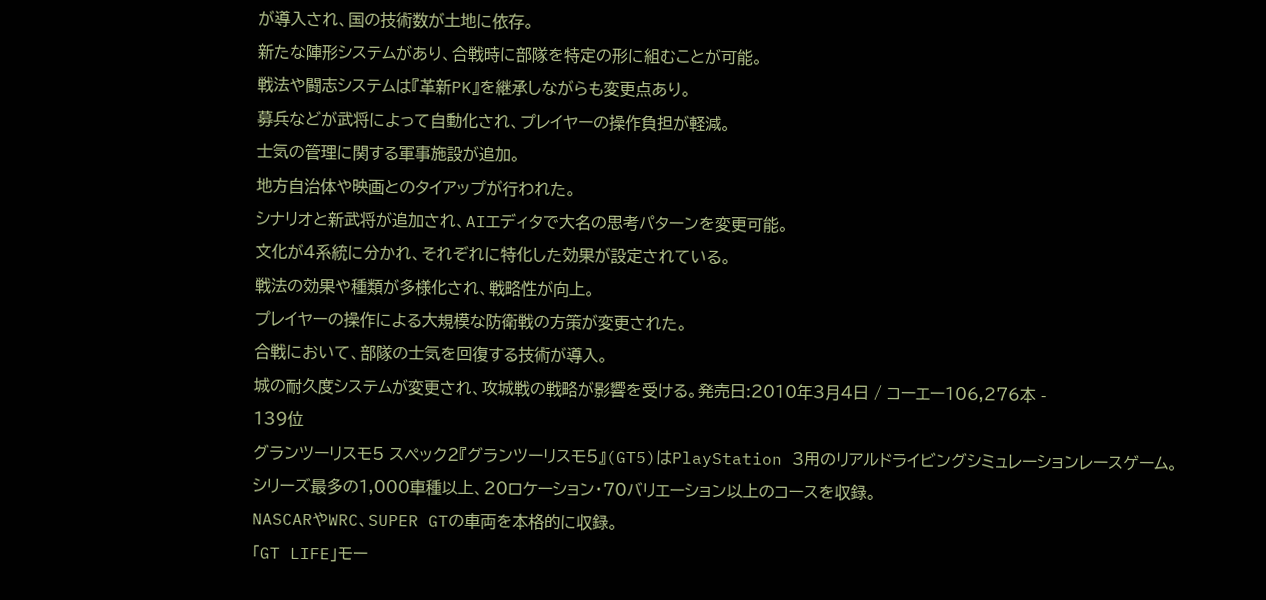が導入され、国の技術数が土地に依存。
新たな陣形システムがあり、合戦時に部隊を特定の形に組むことが可能。
戦法や闘志システムは『革新PK』を継承しながらも変更点あり。
募兵などが武将によって自動化され、プレイヤーの操作負担が軽減。
士気の管理に関する軍事施設が追加。
地方自治体や映画とのタイアップが行われた。
シナリオと新武将が追加され、AIエディタで大名の思考パターンを変更可能。
文化が4系統に分かれ、それぞれに特化した効果が設定されている。
戦法の効果や種類が多様化され、戦略性が向上。
プレイヤーの操作による大規模な防衛戦の方策が変更された。
合戦において、部隊の士気を回復する技術が導入。
城の耐久度システムが変更され、攻城戦の戦略が影響を受ける。発売日:2010年3月4日 / コーエー106,276本 -
139位
グランツーリスモ5 スペック2『グランツーリスモ5』(GT5)はPlayStation 3用のリアルドライビングシミュレーションレースゲーム。
シリーズ最多の1,000車種以上、20ロケーション・70バリエーション以上のコースを収録。
NASCARやWRC、SUPER GTの車両を本格的に収録。
「GT LIFE」モー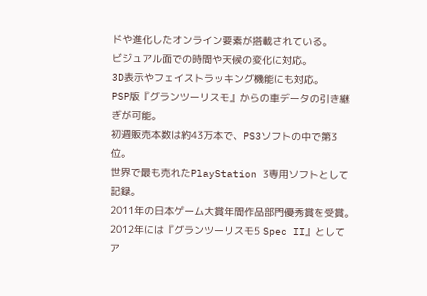ドや進化したオンライン要素が搭載されている。
ビジュアル面での時間や天候の変化に対応。
3D表示やフェイストラッキング機能にも対応。
PSP版『グランツーリスモ』からの車データの引き継ぎが可能。
初週販売本数は約43万本で、PS3ソフトの中で第3位。
世界で最も売れたPlayStation 3専用ソフトとして記録。
2011年の日本ゲーム大賞年間作品部門優秀賞を受賞。
2012年には『グランツーリスモ5 Spec II』としてア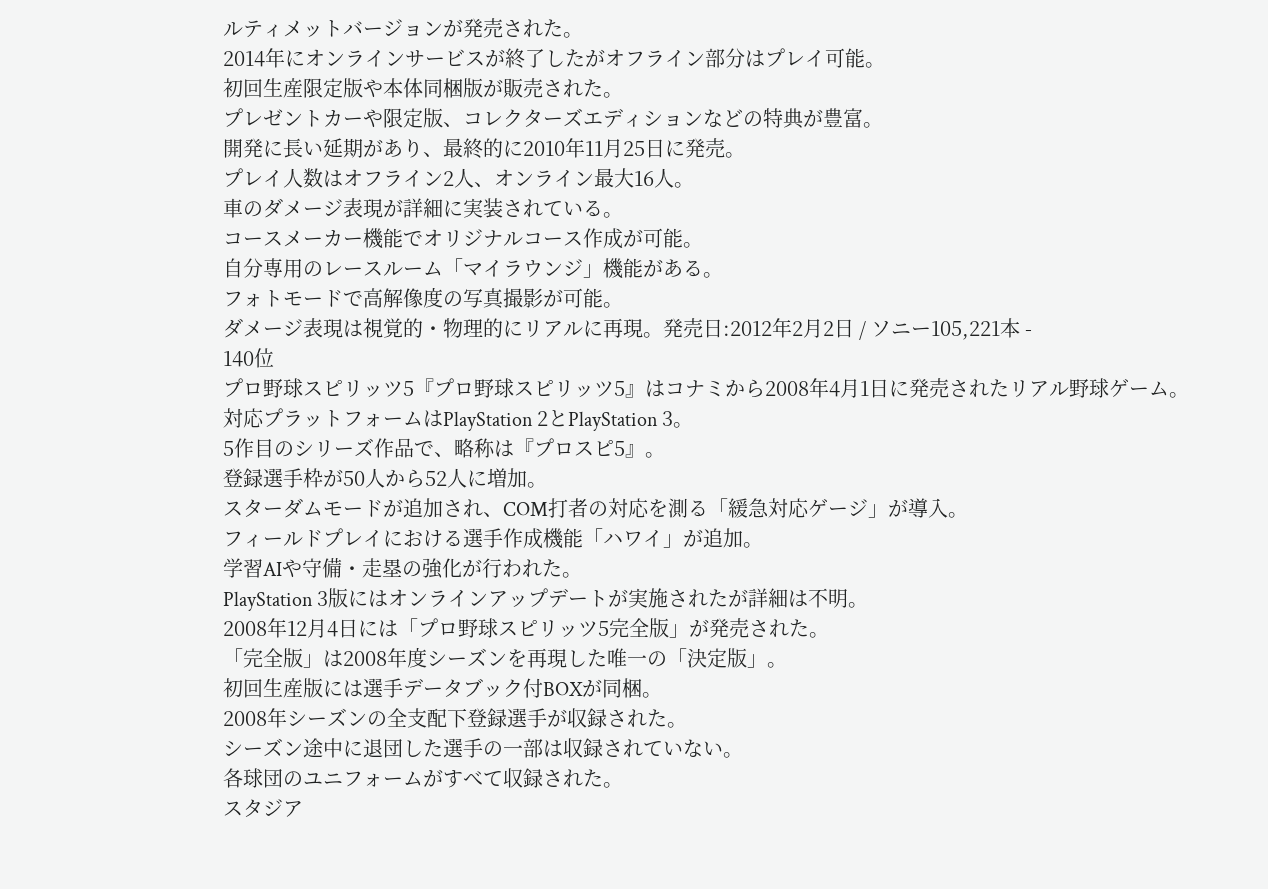ルティメットバージョンが発売された。
2014年にオンラインサービスが終了したがオフライン部分はプレイ可能。
初回生産限定版や本体同梱版が販売された。
プレゼントカーや限定版、コレクターズエディションなどの特典が豊富。
開発に長い延期があり、最終的に2010年11月25日に発売。
プレイ人数はオフライン2人、オンライン最大16人。
車のダメージ表現が詳細に実装されている。
コースメーカー機能でオリジナルコース作成が可能。
自分専用のレースルーム「マイラウンジ」機能がある。
フォトモードで高解像度の写真撮影が可能。
ダメージ表現は視覚的・物理的にリアルに再現。発売日:2012年2月2日 / ソニー105,221本 -
140位
プロ野球スピリッツ5『プロ野球スピリッツ5』はコナミから2008年4月1日に発売されたリアル野球ゲーム。
対応プラットフォームはPlayStation 2とPlayStation 3。
5作目のシリーズ作品で、略称は『プロスピ5』。
登録選手枠が50人から52人に増加。
スターダムモードが追加され、COM打者の対応を測る「緩急対応ゲージ」が導入。
フィールドプレイにおける選手作成機能「ハワイ」が追加。
学習AIや守備・走塁の強化が行われた。
PlayStation 3版にはオンラインアップデートが実施されたが詳細は不明。
2008年12月4日には「プロ野球スピリッツ5完全版」が発売された。
「完全版」は2008年度シーズンを再現した唯一の「決定版」。
初回生産版には選手データブック付BOXが同梱。
2008年シーズンの全支配下登録選手が収録された。
シーズン途中に退団した選手の一部は収録されていない。
各球団のユニフォームがすべて収録された。
スタジア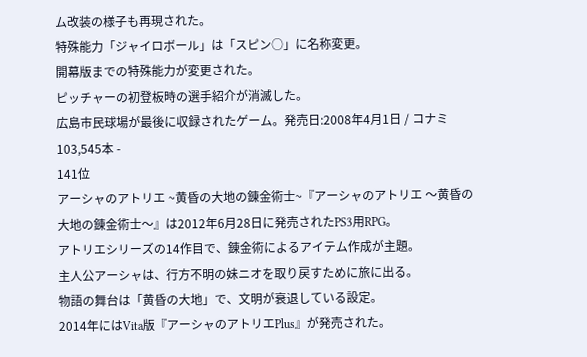ム改装の様子も再現された。
特殊能力「ジャイロボール」は「スピン○」に名称変更。
開幕版までの特殊能力が変更された。
ピッチャーの初登板時の選手紹介が消滅した。
広島市民球場が最後に収録されたゲーム。発売日:2008年4月1日 / コナミ103,545本 -
141位
アーシャのアトリエ ~黄昏の大地の錬金術士~『アーシャのアトリエ 〜黄昏の大地の錬金術士〜』は2012年6月28日に発売されたPS3用RPG。
アトリエシリーズの14作目で、錬金術によるアイテム作成が主題。
主人公アーシャは、行方不明の妹ニオを取り戻すために旅に出る。
物語の舞台は「黄昏の大地」で、文明が衰退している設定。
2014年にはVita版『アーシャのアトリエPlus』が発売された。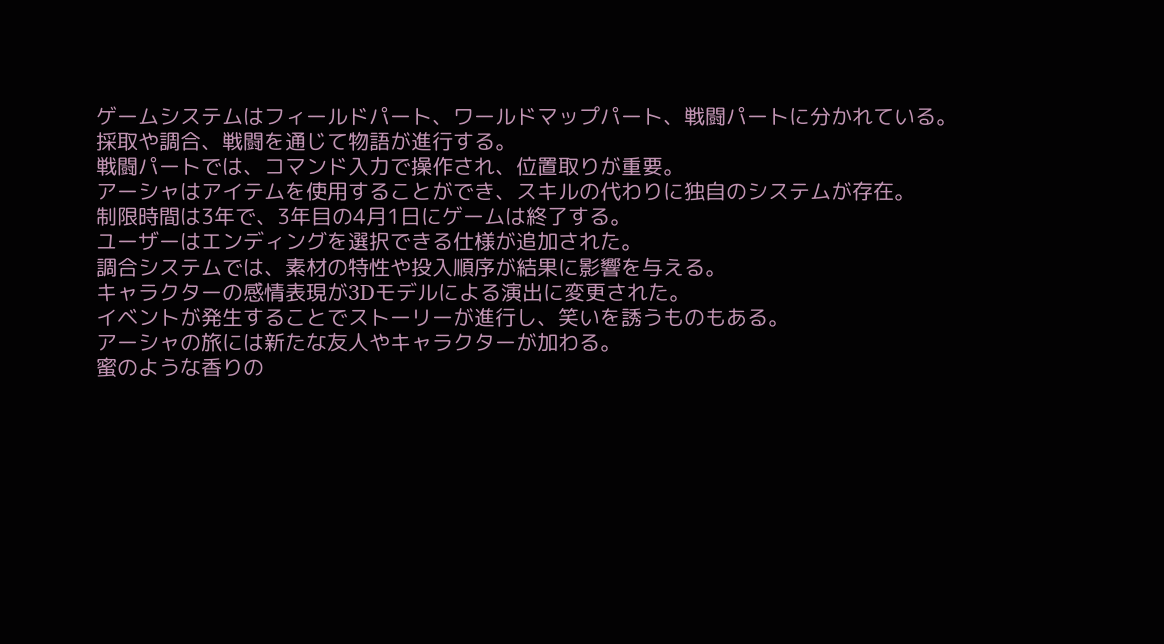ゲームシステムはフィールドパート、ワールドマップパート、戦闘パートに分かれている。
採取や調合、戦闘を通じて物語が進行する。
戦闘パートでは、コマンド入力で操作され、位置取りが重要。
アーシャはアイテムを使用することができ、スキルの代わりに独自のシステムが存在。
制限時間は3年で、3年目の4月1日にゲームは終了する。
ユーザーはエンディングを選択できる仕様が追加された。
調合システムでは、素材の特性や投入順序が結果に影響を与える。
キャラクターの感情表現が3Dモデルによる演出に変更された。
イベントが発生することでストーリーが進行し、笑いを誘うものもある。
アーシャの旅には新たな友人やキャラクターが加わる。
蜜のような香りの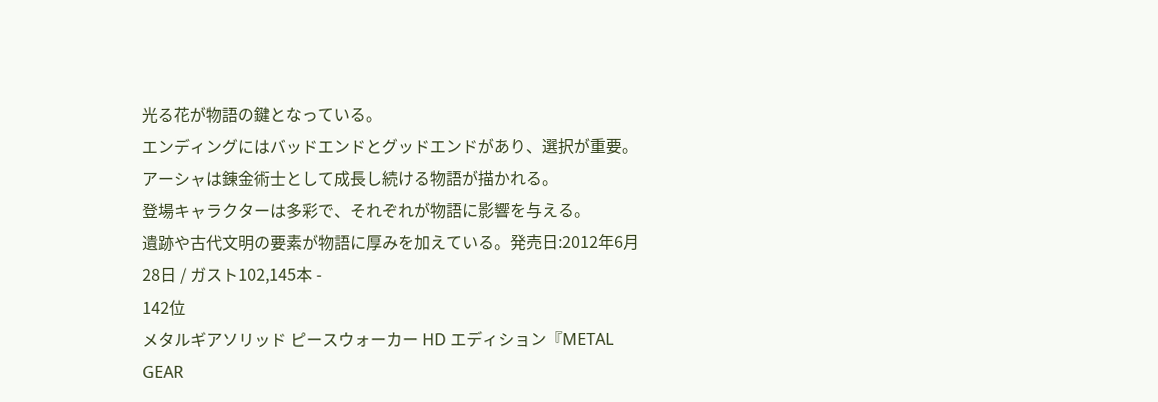光る花が物語の鍵となっている。
エンディングにはバッドエンドとグッドエンドがあり、選択が重要。
アーシャは錬金術士として成長し続ける物語が描かれる。
登場キャラクターは多彩で、それぞれが物語に影響を与える。
遺跡や古代文明の要素が物語に厚みを加えている。発売日:2012年6月28日 / ガスト102,145本 -
142位
メタルギアソリッド ピースウォーカー HD エディション『METAL GEAR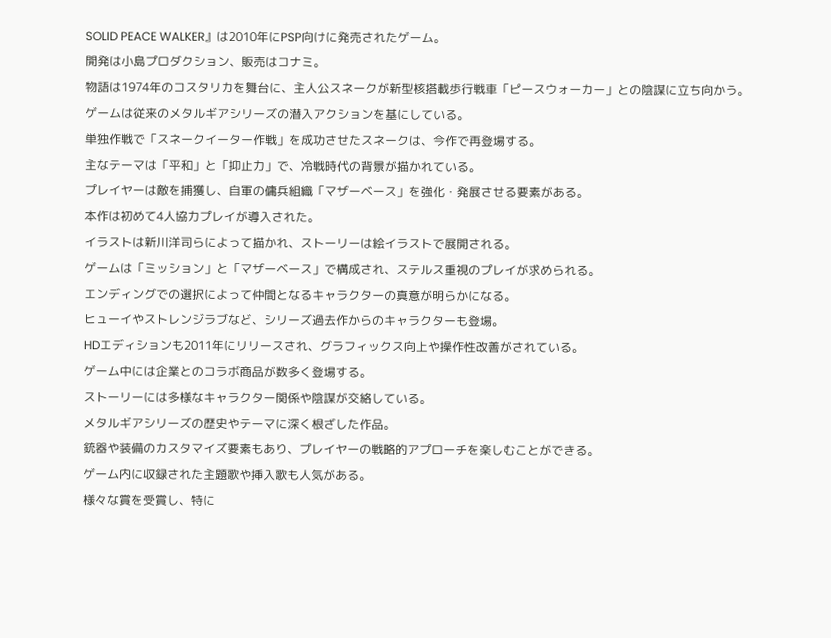SOLID PEACE WALKER』は2010年にPSP向けに発売されたゲーム。
開発は小島プロダクション、販売はコナミ。
物語は1974年のコスタリカを舞台に、主人公スネークが新型核搭載歩行戦車「ピースウォーカー」との陰謀に立ち向かう。
ゲームは従来のメタルギアシリーズの潜入アクションを基にしている。
単独作戦で「スネークイーター作戦」を成功させたスネークは、今作で再登場する。
主なテーマは「平和」と「抑止力」で、冷戦時代の背景が描かれている。
プレイヤーは敵を捕獲し、自軍の傭兵組織「マザーベース」を強化・発展させる要素がある。
本作は初めて4人協力プレイが導入された。
イラストは新川洋司らによって描かれ、ストーリーは絵イラストで展開される。
ゲームは「ミッション」と「マザーベース」で構成され、ステルス重視のプレイが求められる。
エンディングでの選択によって仲間となるキャラクターの真意が明らかになる。
ヒューイやストレンジラブなど、シリーズ過去作からのキャラクターも登場。
HDエディションも2011年にリリースされ、グラフィックス向上や操作性改善がされている。
ゲーム中には企業とのコラボ商品が数多く登場する。
ストーリーには多様なキャラクター関係や陰謀が交絡している。
メタルギアシリーズの歴史やテーマに深く根ざした作品。
銃器や装備のカスタマイズ要素もあり、プレイヤーの戦略的アプローチを楽しむことができる。
ゲーム内に収録された主題歌や挿入歌も人気がある。
様々な賞を受賞し、特に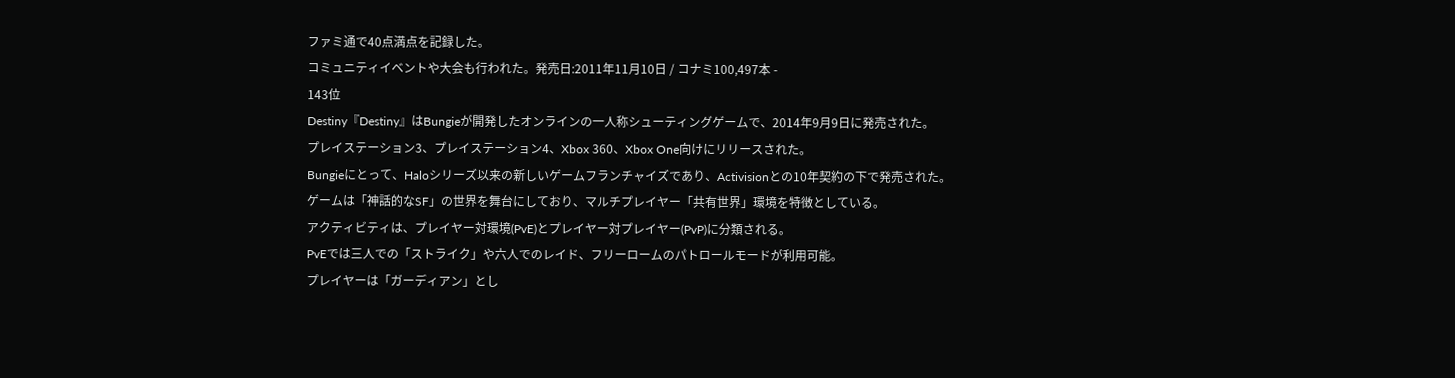ファミ通で40点満点を記録した。
コミュニティイベントや大会も行われた。発売日:2011年11月10日 / コナミ100,497本 -
143位
Destiny『Destiny』はBungieが開発したオンラインの一人称シューティングゲームで、2014年9月9日に発売された。
プレイステーション3、プレイステーション4、Xbox 360、Xbox One向けにリリースされた。
Bungieにとって、Haloシリーズ以来の新しいゲームフランチャイズであり、Activisionとの10年契約の下で発売された。
ゲームは「神話的なSF」の世界を舞台にしており、マルチプレイヤー「共有世界」環境を特徴としている。
アクティビティは、プレイヤー対環境(PvE)とプレイヤー対プレイヤー(PvP)に分類される。
PvEでは三人での「ストライク」や六人でのレイド、フリーロームのパトロールモードが利用可能。
プレイヤーは「ガーディアン」とし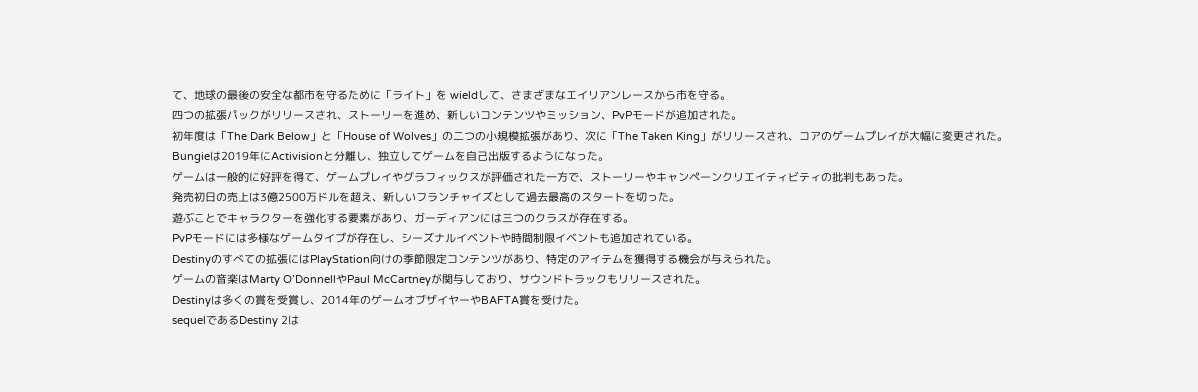て、地球の最後の安全な都市を守るために「ライト」を wieldして、さまざまなエイリアンレースから市を守る。
四つの拡張パックがリリースされ、ストーリーを進め、新しいコンテンツやミッション、PvPモードが追加された。
初年度は「The Dark Below」と「House of Wolves」の二つの小規模拡張があり、次に「The Taken King」がリリースされ、コアのゲームプレイが大幅に変更された。
Bungieは2019年にActivisionと分離し、独立してゲームを自己出版するようになった。
ゲームは一般的に好評を得て、ゲームプレイやグラフィックスが評価された一方で、ストーリーやキャンペーンクリエイティビティの批判もあった。
発売初日の売上は3億2500万ドルを超え、新しいフランチャイズとして過去最高のスタートを切った。
遊ぶことでキャラクターを強化する要素があり、ガーディアンには三つのクラスが存在する。
PvPモードには多様なゲームタイプが存在し、シーズナルイベントや時間制限イベントも追加されている。
Destinyのすべての拡張にはPlayStation向けの季節限定コンテンツがあり、特定のアイテムを獲得する機会が与えられた。
ゲームの音楽はMarty O’DonnellやPaul McCartneyが関与しており、サウンドトラックもリリースされた。
Destinyは多くの賞を受賞し、2014年のゲームオブザイヤーやBAFTA賞を受けた。
sequelであるDestiny 2は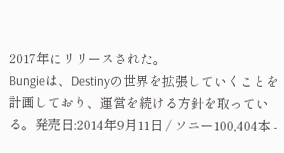2017年にリリースされた。
Bungieは、Destinyの世界を拡張していくことを計画しており、運営を続ける方針を取っている。発売日:2014年9月11日 / ソニー100,404本 -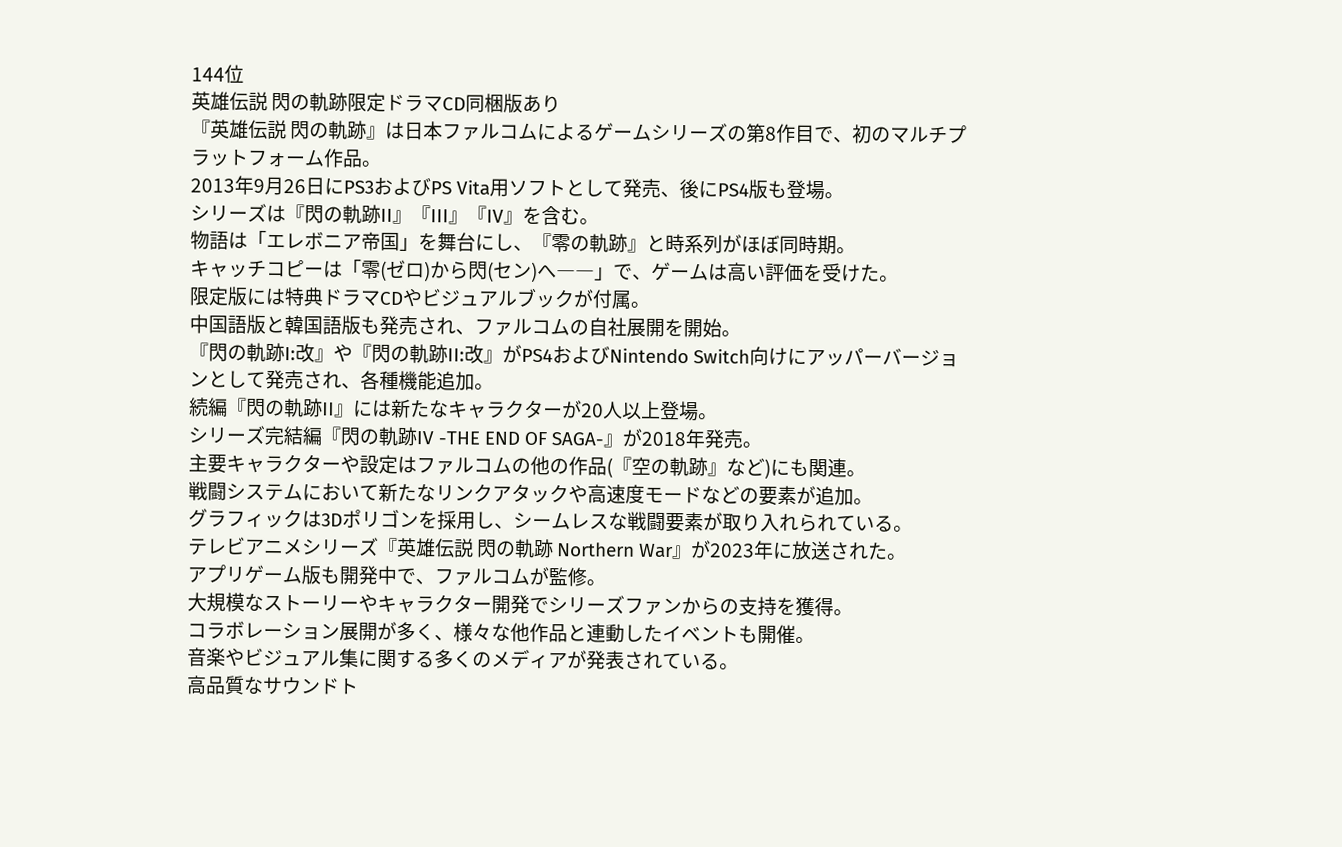144位
英雄伝説 閃の軌跡限定ドラマCD同梱版あり
『英雄伝説 閃の軌跡』は日本ファルコムによるゲームシリーズの第8作目で、初のマルチプラットフォーム作品。
2013年9月26日にPS3およびPS Vita用ソフトとして発売、後にPS4版も登場。
シリーズは『閃の軌跡II』『III』『IV』を含む。
物語は「エレボニア帝国」を舞台にし、『零の軌跡』と時系列がほぼ同時期。
キャッチコピーは「零(ゼロ)から閃(セン)へ――」で、ゲームは高い評価を受けた。
限定版には特典ドラマCDやビジュアルブックが付属。
中国語版と韓国語版も発売され、ファルコムの自社展開を開始。
『閃の軌跡I:改』や『閃の軌跡II:改』がPS4およびNintendo Switch向けにアッパーバージョンとして発売され、各種機能追加。
続編『閃の軌跡II』には新たなキャラクターが20人以上登場。
シリーズ完結編『閃の軌跡IV -THE END OF SAGA-』が2018年発売。
主要キャラクターや設定はファルコムの他の作品(『空の軌跡』など)にも関連。
戦闘システムにおいて新たなリンクアタックや高速度モードなどの要素が追加。
グラフィックは3Dポリゴンを採用し、シームレスな戦闘要素が取り入れられている。
テレビアニメシリーズ『英雄伝説 閃の軌跡 Northern War』が2023年に放送された。
アプリゲーム版も開発中で、ファルコムが監修。
大規模なストーリーやキャラクター開発でシリーズファンからの支持を獲得。
コラボレーション展開が多く、様々な他作品と連動したイベントも開催。
音楽やビジュアル集に関する多くのメディアが発表されている。
高品質なサウンドト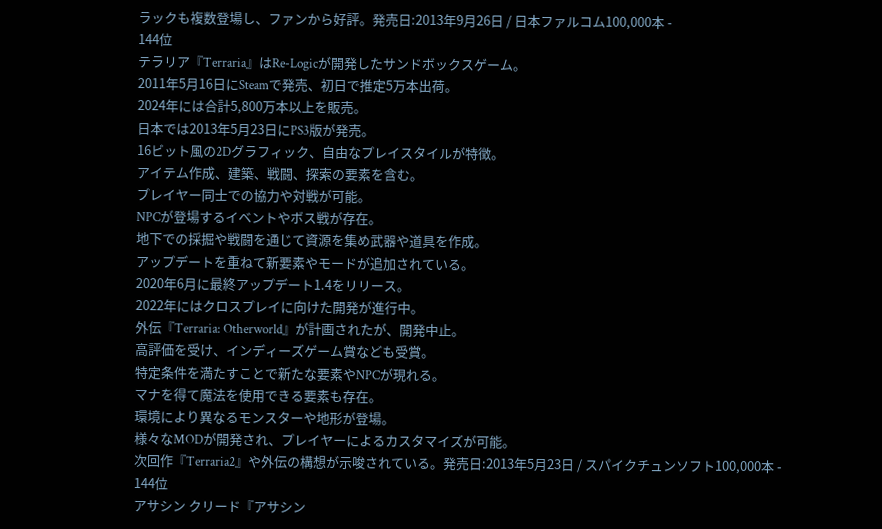ラックも複数登場し、ファンから好評。発売日:2013年9月26日 / 日本ファルコム100,000本 -
144位
テラリア『Terraria』はRe-Logicが開発したサンドボックスゲーム。
2011年5月16日にSteamで発売、初日で推定5万本出荷。
2024年には合計5,800万本以上を販売。
日本では2013年5月23日にPS3版が発売。
16ビット風の2Dグラフィック、自由なプレイスタイルが特徴。
アイテム作成、建築、戦闘、探索の要素を含む。
プレイヤー同士での協力や対戦が可能。
NPCが登場するイベントやボス戦が存在。
地下での採掘や戦闘を通じて資源を集め武器や道具を作成。
アップデートを重ねて新要素やモードが追加されている。
2020年6月に最終アップデート1.4をリリース。
2022年にはクロスプレイに向けた開発が進行中。
外伝『Terraria: Otherworld』が計画されたが、開発中止。
高評価を受け、インディーズゲーム賞なども受賞。
特定条件を満たすことで新たな要素やNPCが現れる。
マナを得て魔法を使用できる要素も存在。
環境により異なるモンスターや地形が登場。
様々なMODが開発され、プレイヤーによるカスタマイズが可能。
次回作『Terraria2』や外伝の構想が示唆されている。発売日:2013年5月23日 / スパイクチュンソフト100,000本 -
144位
アサシン クリード『アサシン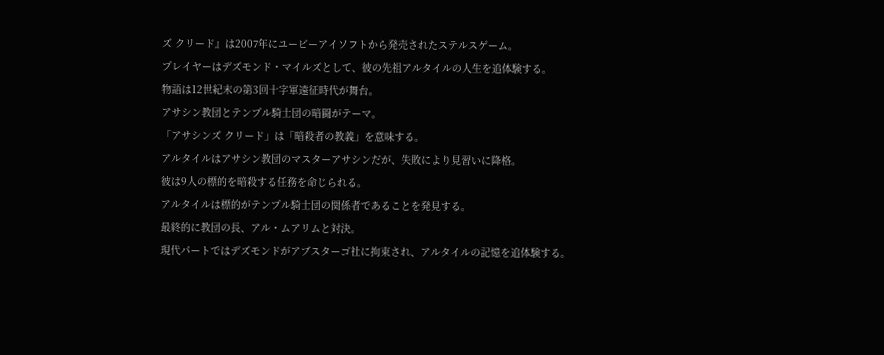ズ クリード』は2007年にユービーアイソフトから発売されたステルスゲーム。
プレイヤーはデズモンド・マイルズとして、彼の先祖アルタイルの人生を追体験する。
物語は12世紀末の第3回十字軍遠征時代が舞台。
アサシン教団とテンプル騎士団の暗闘がテーマ。
「アサシンズ クリード」は「暗殺者の教義」を意味する。
アルタイルはアサシン教団のマスターアサシンだが、失敗により見習いに降格。
彼は9人の標的を暗殺する任務を命じられる。
アルタイルは標的がテンプル騎士団の関係者であることを発見する。
最終的に教団の長、アル・ムアリムと対決。
現代パートではデズモンドがアブスターゴ社に拘束され、アルタイルの記憶を追体験する。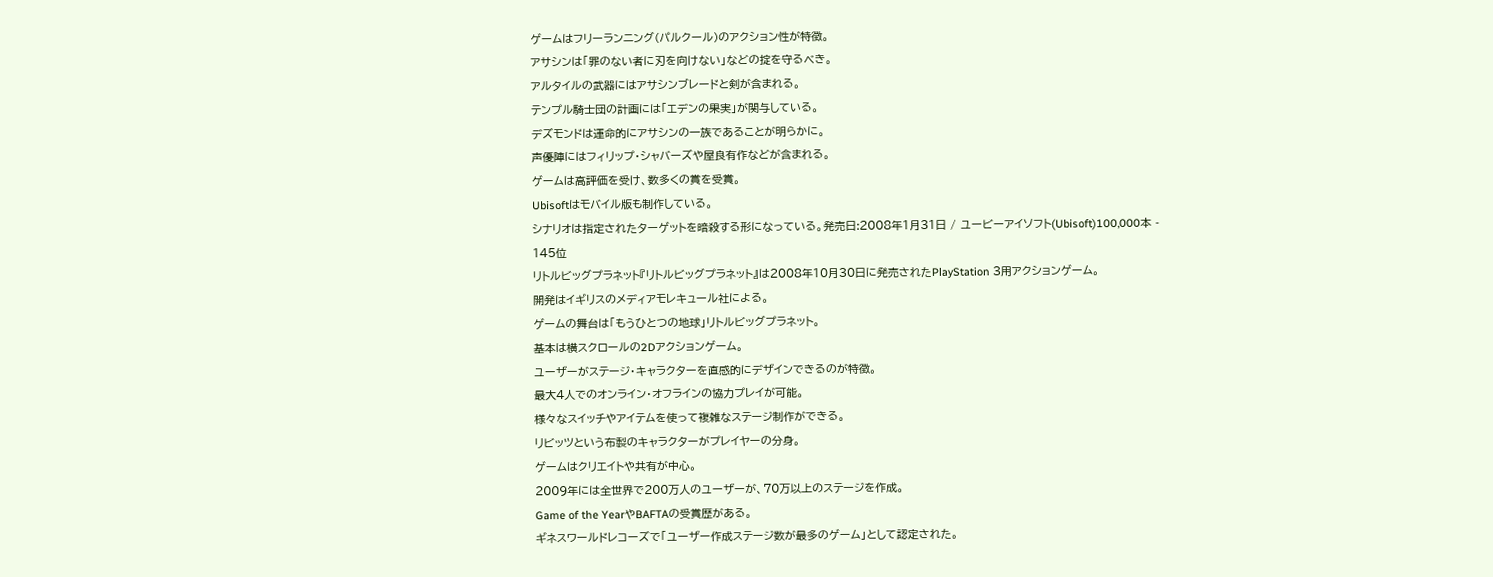ゲームはフリーランニング(パルクール)のアクション性が特徴。
アサシンは「罪のない者に刃を向けない」などの掟を守るべき。
アルタイルの武器にはアサシンブレードと剣が含まれる。
テンプル騎士団の計画には「エデンの果実」が関与している。
デズモンドは運命的にアサシンの一族であることが明らかに。
声優陣にはフィリップ・シャバーズや屋良有作などが含まれる。
ゲームは高評価を受け、数多くの賞を受賞。
Ubisoftはモバイル版も制作している。
シナリオは指定されたターゲットを暗殺する形になっている。発売日:2008年1月31日 / ユービーアイソフト(Ubisoft)100,000本 -
145位
リトルビッグプラネット『リトルビッグプラネット』は2008年10月30日に発売されたPlayStation 3用アクションゲーム。
開発はイギリスのメディアモレキュール社による。
ゲームの舞台は「もうひとつの地球」リトルビッグプラネット。
基本は横スクロールの2Dアクションゲーム。
ユーザーがステージ・キャラクターを直感的にデザインできるのが特徴。
最大4人でのオンライン・オフラインの協力プレイが可能。
様々なスイッチやアイテムを使って複雑なステージ制作ができる。
リビッツという布製のキャラクターがプレイヤーの分身。
ゲームはクリエイトや共有が中心。
2009年には全世界で200万人のユーザーが、70万以上のステージを作成。
Game of the YearやBAFTAの受賞歴がある。
ギネスワールドレコーズで「ユーザー作成ステージ数が最多のゲーム」として認定された。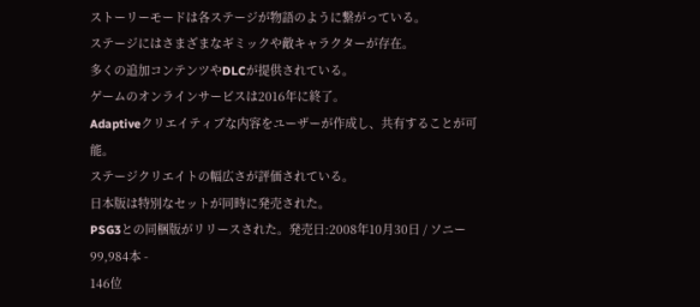ストーリーモードは各ステージが物語のように繋がっている。
ステージにはさまざまなギミックや敵キャラクターが存在。
多くの追加コンテンツやDLCが提供されている。
ゲームのオンラインサービスは2016年に終了。
Adaptiveクリエイティブな内容をユーザーが作成し、共有することが可能。
ステージクリエイトの幅広さが評価されている。
日本版は特別なセットが同時に発売された。
PSG3との同梱版がリリースされた。発売日:2008年10月30日 / ソニー99,984本 -
146位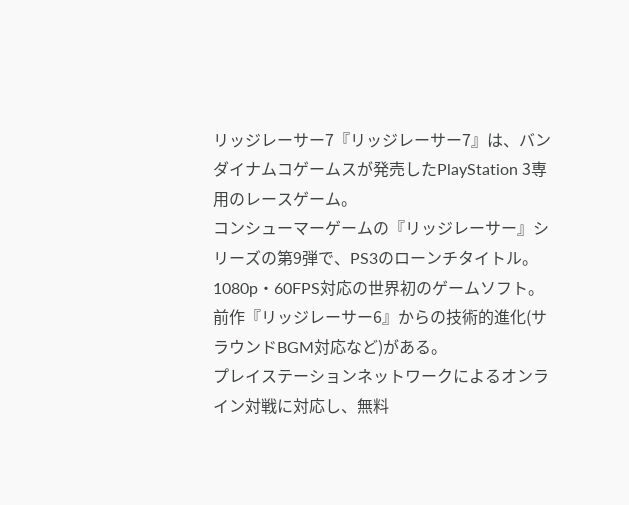リッジレーサー7『リッジレーサー7』は、バンダイナムコゲームスが発売したPlayStation 3専用のレースゲーム。
コンシューマーゲームの『リッジレーサー』シリーズの第9弾で、PS3のローンチタイトル。
1080p・60FPS対応の世界初のゲームソフト。
前作『リッジレーサー6』からの技術的進化(サラウンドBGM対応など)がある。
プレイステーションネットワークによるオンライン対戦に対応し、無料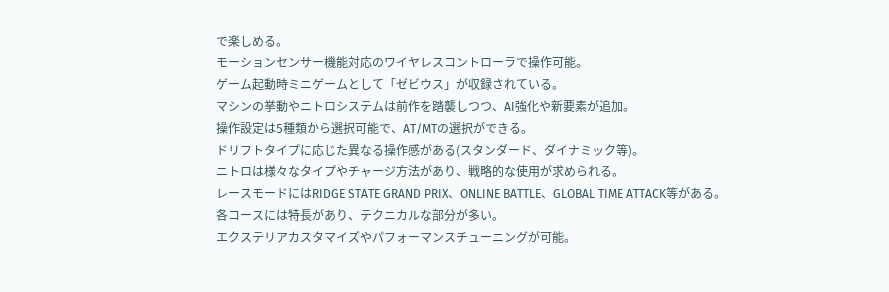で楽しめる。
モーションセンサー機能対応のワイヤレスコントローラで操作可能。
ゲーム起動時ミニゲームとして「ゼビウス」が収録されている。
マシンの挙動やニトロシステムは前作を踏襲しつつ、AI強化や新要素が追加。
操作設定は5種類から選択可能で、AT/MTの選択ができる。
ドリフトタイプに応じた異なる操作感がある(スタンダード、ダイナミック等)。
ニトロは様々なタイプやチャージ方法があり、戦略的な使用が求められる。
レースモードにはRIDGE STATE GRAND PRIX、ONLINE BATTLE、GLOBAL TIME ATTACK等がある。
各コースには特長があり、テクニカルな部分が多い。
エクステリアカスタマイズやパフォーマンスチューニングが可能。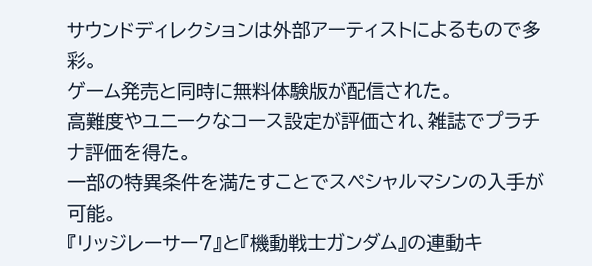サウンドディレクションは外部アーティストによるもので多彩。
ゲーム発売と同時に無料体験版が配信された。
高難度やユニークなコース設定が評価され、雑誌でプラチナ評価を得た。
一部の特異条件を満たすことでスペシャルマシンの入手が可能。
『リッジレーサー7』と『機動戦士ガンダム』の連動キ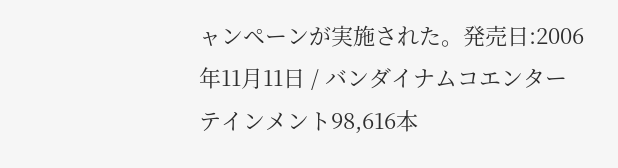ャンペーンが実施された。発売日:2006年11月11日 / バンダイナムコエンターテインメント98,616本